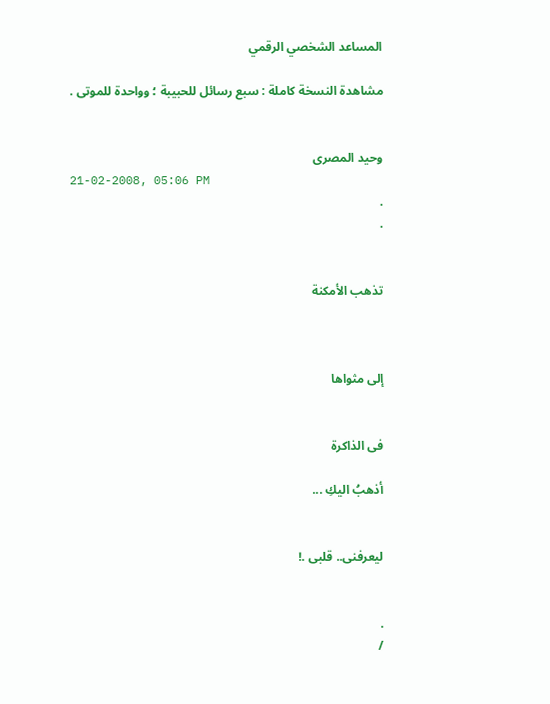المساعد الشخصي الرقمي

مشاهدة النسخة كاملة : سبع رسائل للحبيبة ؛ وواحدة للموتى .


وحيد المصرى
21-02-2008, 05:06 PM
.
.


تذهب الأمكنة



إلى مثواها


فى الذاكرة

أذهبُ اليكِ ...


ليعرفنى.. قلبى .!


.
/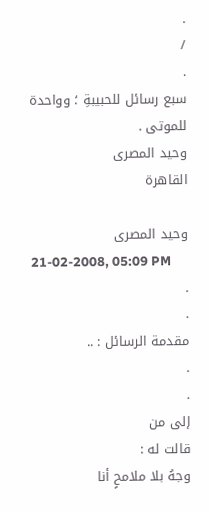.
/
.
سبع رسائل للحبيبةِ ؛ وواحدة للموتى .
وحيد المصرى
القاهرة

وحيد المصرى
21-02-2008, 05:09 PM
.
.
مقدمة الرسائل : ..
.
.
إلى من
قالت له :
وجهُ بلا ملامحٍ أنا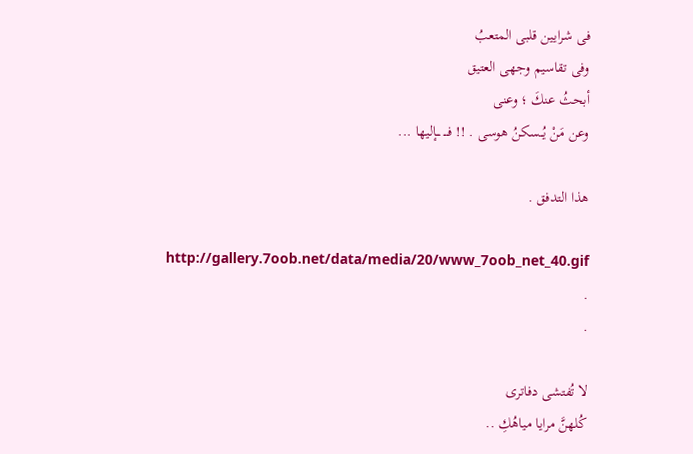فى شرايين قلبى المتعبُ
وفى تقاسيم وجهى العتيق
أبحثُ عنكَ ؛ وعنى
وعن مَنْ يُــسكنُ هوسى . !! فـــ ـــإليها ...

هذا التدفق .

http://gallery.7oob.net/data/media/20/www_7oob_net_40.gif
.
.

لا تُفتشى دفاترى
كُلهنَّ مرايا مياهُكِ ..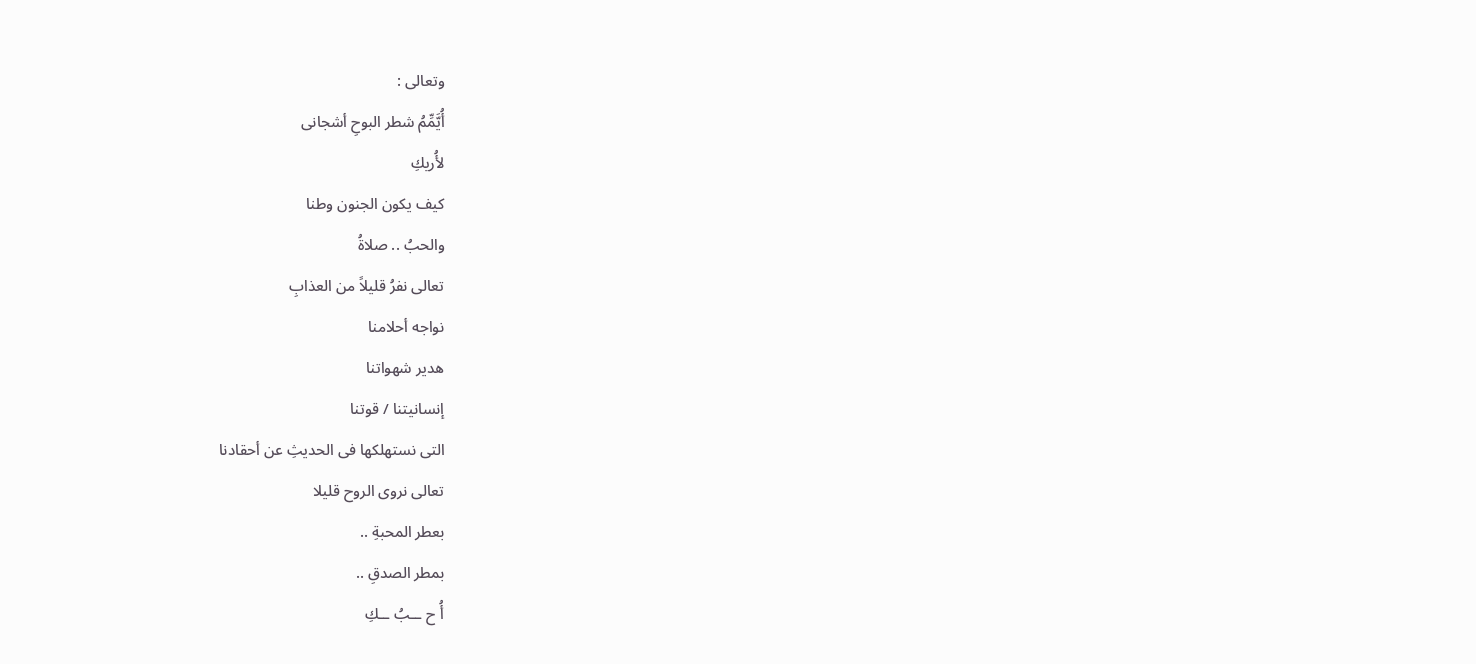وتعالى :
أُيَّمِّمُ شطر البوحِ أشجانى
لأُريكِ
كيف يكون الجنون وطنا
والحبُ .. صلاةُ
تعالى نفرُ قليلاً من العذابِ
نواجه أحلامنا
هدير شهواتنا
إنسانيتنا / قوتنا
التى نستهلكها فى الحديثِ عن أحقادنا
تعالى نروى الروح قليلا
بعطر المحبةِ ..
بمطر الصدقِ ..
أُ ح ــبُ ــكِ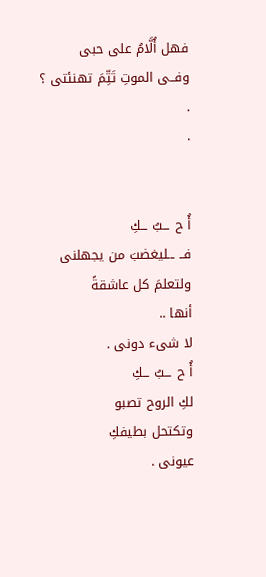فهل أُلَّامُ على حبى
وفــى الموتِ تَتِّمَ تهنئتى ؟
.
.


أُ ح ــبُ ــكِ
فــ ــليغضبَ من يجهلنى
ولتعلمَ كل عاشقةً
أنها ..
لا شىء دونى .
أُ ح ــبُ ــكِ
لكِ الروح تصبو
وتكتحل بطيفكِ
عيونى .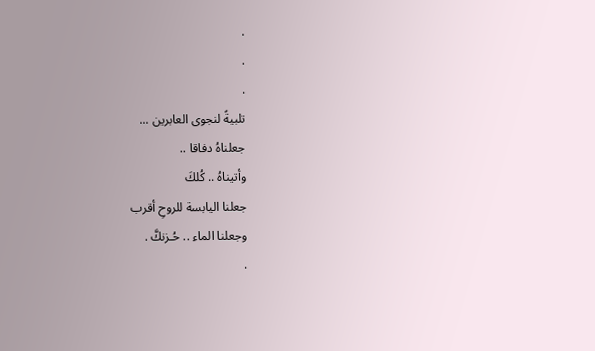.
.
.
تلبيةً لنجوى العابرين ...
جعلناهُ دفاقا ..
وأتيناهُ .. كُلكَ
جعلنا اليابسة للروحِ أقرب
وجعلنا الماء .. حُـزنكَّ .
.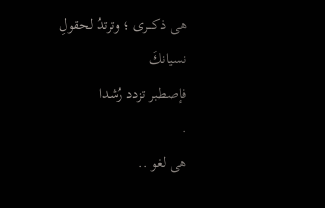هى ذكـــرى ؛ وترتدُ لحقولِ نسيانكَ
فإصطبر تزدد رُشدا
.
هى لغو ..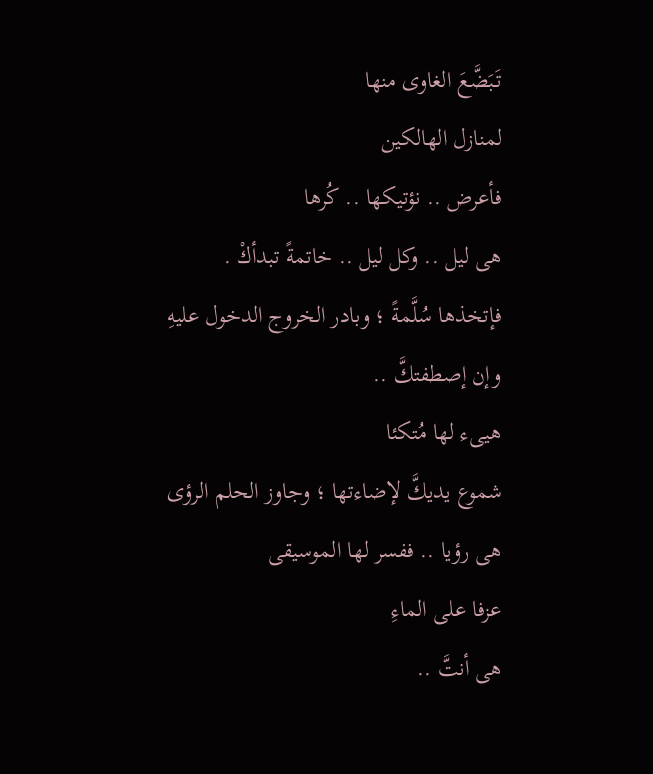تَبَضَّعَ الغاوى منها
لمنازل الهالكين
فأعرض .. نؤتيكها .. كُرها
هى ليل .. وكل ليل .. خاتمةً تبدأكْ .
فإتخذها سُلَّمةً ؛ وبادر الخروج الدخول عليهِ
وإن إصطفتكَّ ..
هيىء لها مُتكئا
شموع يديكَّ لإضاءتها ؛ وجاوز الحلم الرؤى
هى رؤيا .. ففسر لها الموسيقى
عزفا على الماءِ
هى أنتَّ ..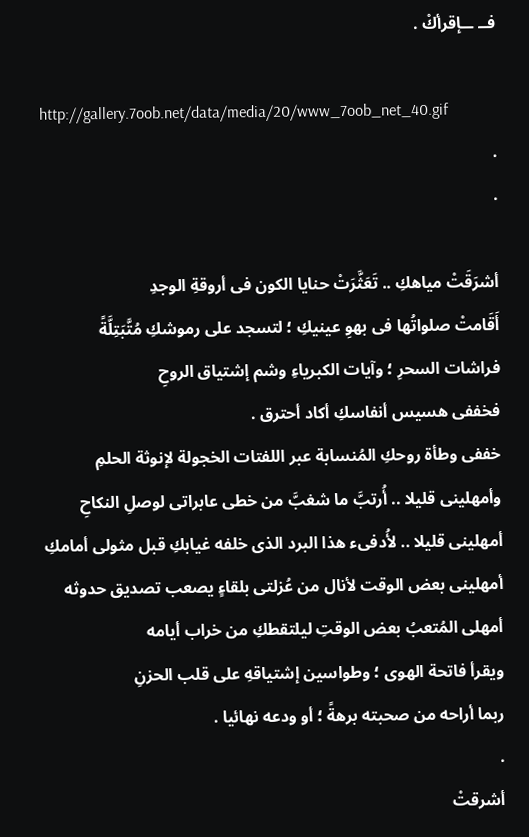فــ ــإقرأكْ .

http://gallery.7oob.net/data/media/20/www_7oob_net_40.gif
.
.

أشرَقَتْ مياهكِ .. تَعَثَّرَتْ حنايا الكون فى أروقةِ الوجدِ
أَقَامتْ صلواتُها فى بهوِ عينيكِ ؛ لتسجد على رموشكِ مُتَّبَتِلَّةً
فراشات السحرِ ؛ وآيات الكبرياءِ وشم إشتياق الروحِ
فخففى هسيس أنفاسكِ أكاد أحترق .
خففى وطأة روحكِ المُنسابة عبر اللفتات الخجولة لإنوثة الحلمِ
وأمهلينى قليلا .. أُرتبَّ ما شغبَّ من خطى عابراتى لوصلِ النكاحِ
أمهلينى قليلا .. لأُدفىء هذا البرد الذى خلفه غيابكِ قبل مثولى أمامكِ
أمهلينى بعض الوقت لأنال من عُزلتى بلقاءٍ يصعب تصديق حدوثه
أمهلى المُتعبُ بعض الوقتِ ليلتقطكِ من خراب أيامه
ويقرأ فاتحة الهوى ؛ وطواسين إشتياقهِ على قلب الحزنِ
ربما أراحه من صحبته برهةً ؛ أو ودعه نهائيا .
.
أشرقتْ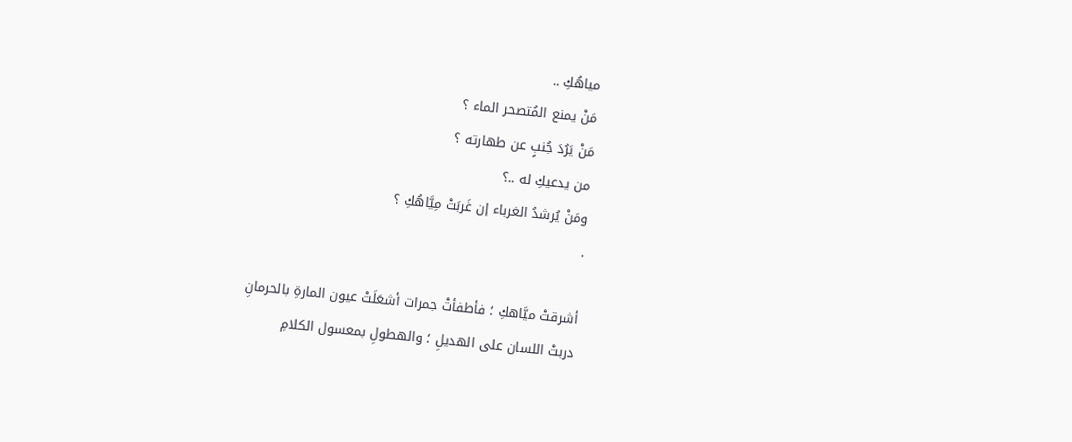مياهُكِ ..
مَنْ يمنع المُتصحر الماء ؟
مَنْ يَرُدَ جُنبٍ عن طهارته ؟
من يدعيكِ له ..؟
ومَنْ يُرشدُ الغرباء إن غَربَتْ مِيَّاهُكِ ؟
.

أشرقتْ ميَّاهكِ ؛ فأطفأتْ جمرات أشعَلَتْ عيون المارةِ بالحرمانِ
دربتْ اللسان على الهديلِ ؛ والهطولِ بمعسول الكلامِ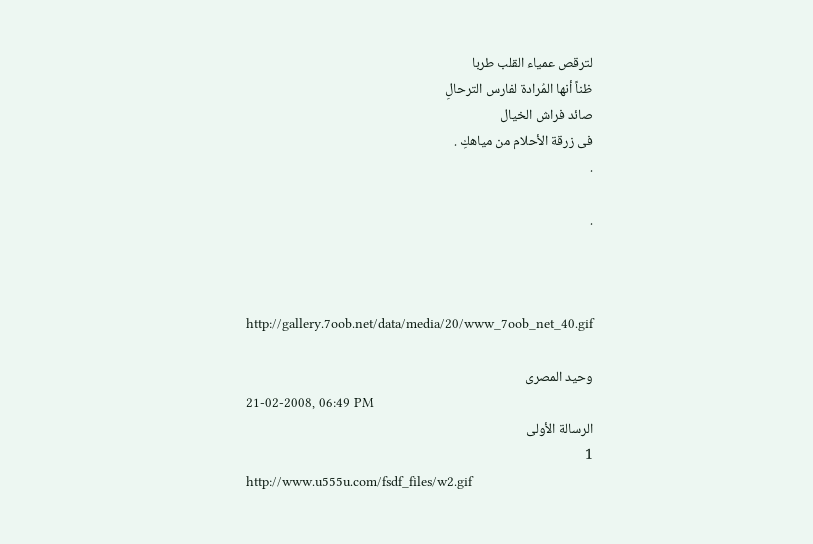لترقص عمياء القلب طربا
ظناً أنها المُرادة لفارس الترحالِ
صائد فراش الخيال
فى زرقة الأحلام من مياهكِ .
.

.



http://gallery.7oob.net/data/media/20/www_7oob_net_40.gif

وحيد المصرى
21-02-2008, 06:49 PM
الرسالة الأولى
1
http://www.u555u.com/fsdf_files/w2.gif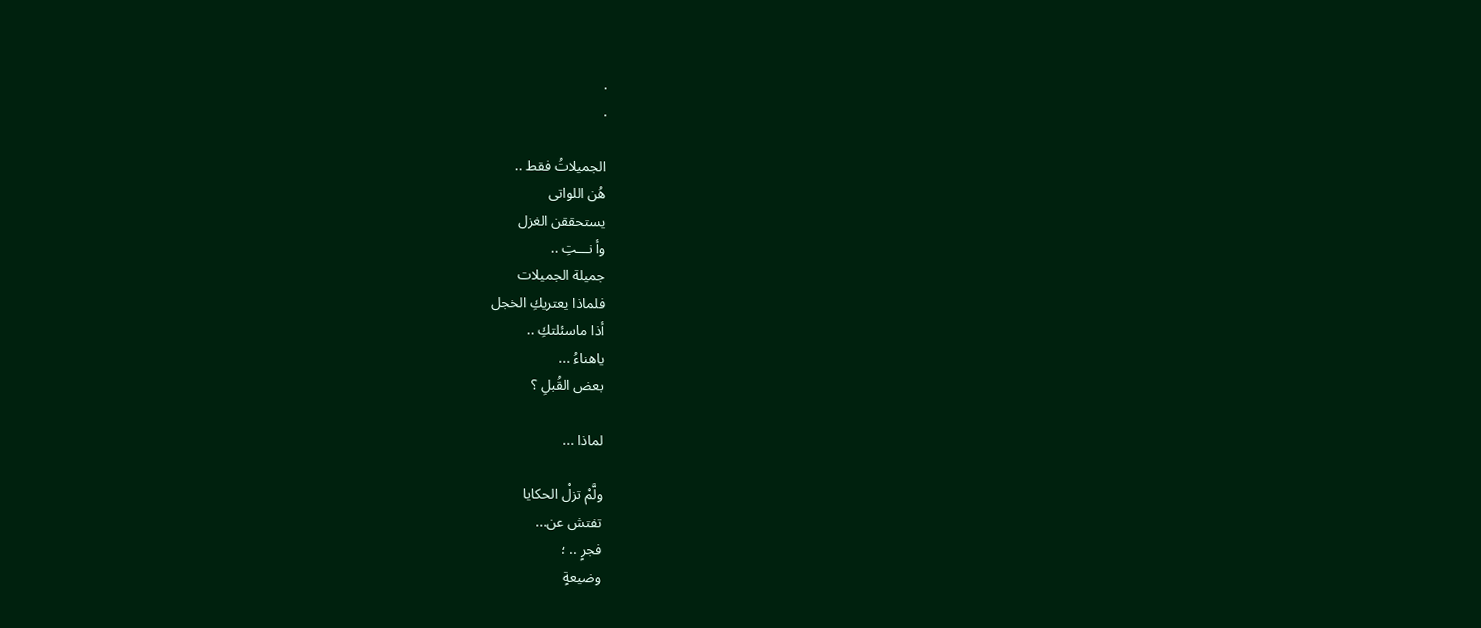.
.

الجميلاتُ فقط ..
هُن اللواتى
يستحققن الغزل
وأ نـــتِ ..
جميلة الجميلات
فلماذا يعتريكِ الخجل
أذا ماسئلتكِ ..
ياهناءُ ...
بعض القُبلِ ؟

لماذا ...

ولَّمْ تزلْ الحكايا
تفتش عن...
فجرٍ .. ؛
وضيعةٍ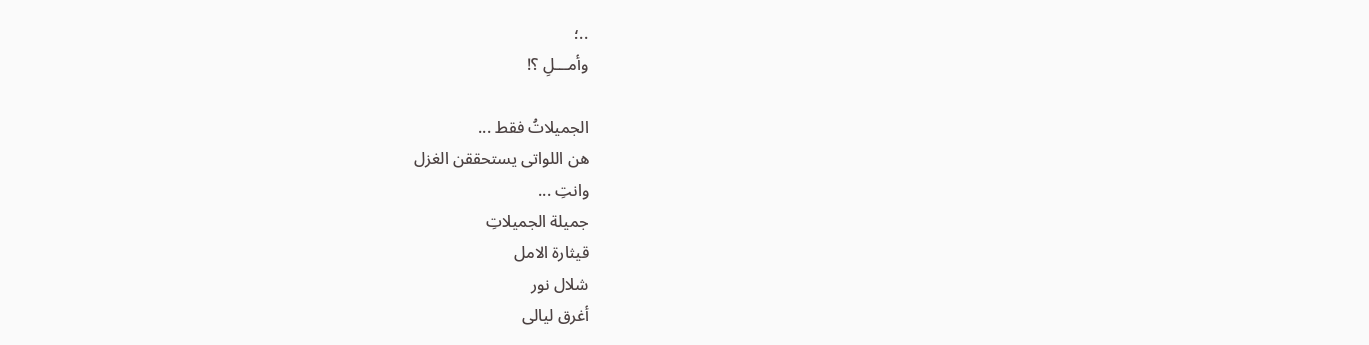..؛
وأمـــلِ ؟!

الجميلاتُ فقط ...
هن اللواتى يستحققن الغزل
وانتِ ...
جميلة الجميلاتِ
قيثارة الامل
شلال نور
أغرق ليالى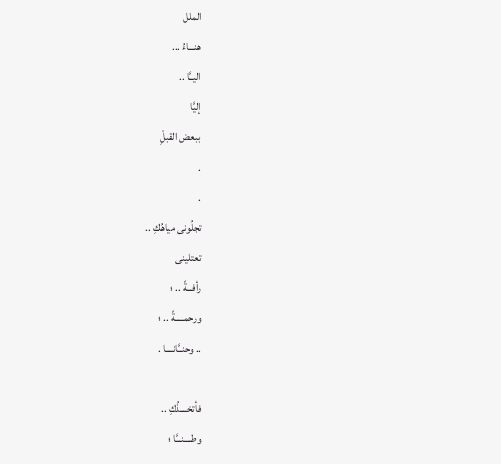الملل
هنـــاءُ ...
اليــَّا ..
إليَّا
ببعض القبلِْ
.
.
تجلُونى مياهُكِ ..
تعتلينى
رأفـــةً .. ؛
ورحمـــــةً .. ؛
.. وحنــَّانــــا .

فأتخــــذُكِ ..
وطــــنـــَّا ؛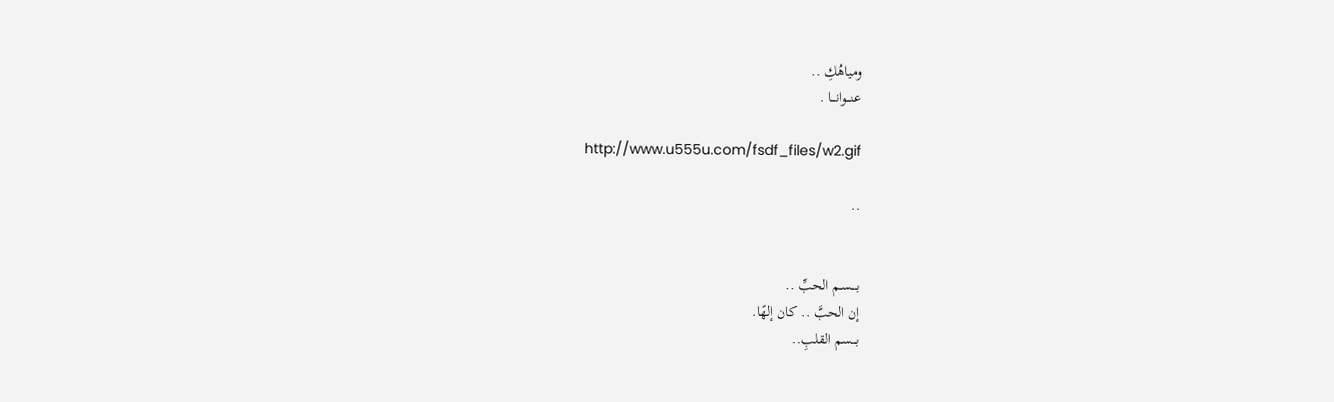ومياهُكِ ..
عنـــوانـــا .

http://www.u555u.com/fsdf_files/w2.gif

..


بــــسـم الحبِّ ..
إن الحبَّ .. كان إلهًا.
بـــسم القلبِ..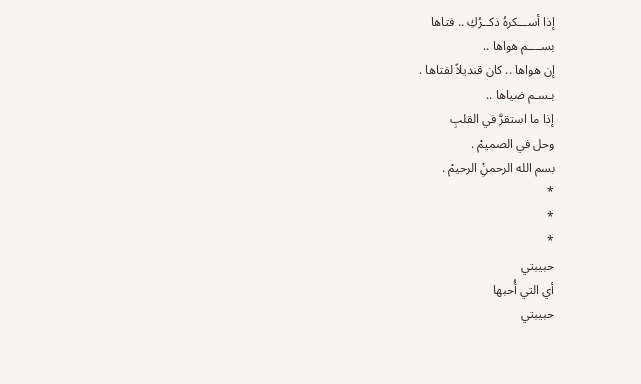إذا أســـكرهُ ذكــرُكِ .. فتاها
بســــم هواها ..
إن هواها .. كان قنديلاً لفتاها .
بـسـم ضياها ..
إذا ما استقرَّ في القلبِ
وحل في الصميمْ .
بسم الله الرحمنِْ الرحيمْ .
*
*
*
حبيبتي
أي التي أُحبها
حبيبتي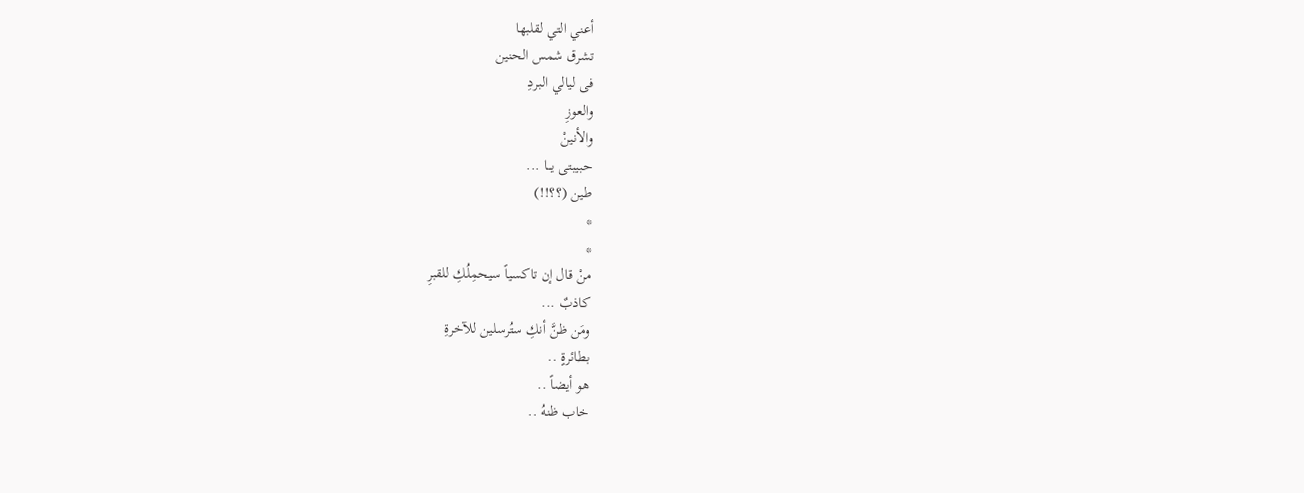أعني التي لقلبها
تشرق شمس الحنين
فى ليالي البردِ
والعوزِ
والأنينْ
حبيبتى يـــا ...
طين (؟؟!!)
*
*
منْ قال إن تاكسياً سيحمِلُكِ للقبرِ
كاذبٌ ...
ومَن ظنَّ أنكِ ستُرسلين للآخرةِ
بطائرةٍ ..
هو أيضاً ..
خاب ظنهُ ..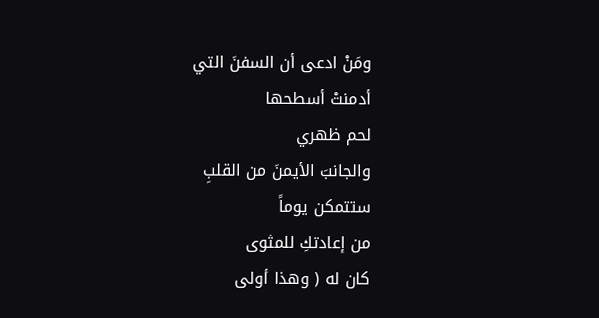ومَنْ ادعى أن السفنَ التي
أدمنتْ أسطحها
لحم ظهري
والجانبَ الأيمنَ من القلبِ
ستتمكن يوماً
من إعادتكِ للمثوى
كان له ( وهذا أولى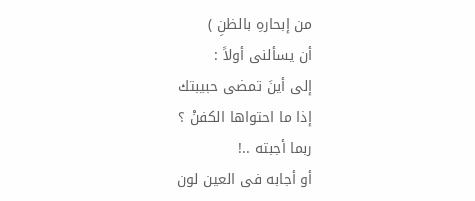من إبحارهِ بالظنِ )
أن يسألنى أولاً :
إلى أينَ تمضى حبيبتك
إذا ما احتواها الكفنْ ؟
ربما أجبته ..!
أو أجابه فى العين لون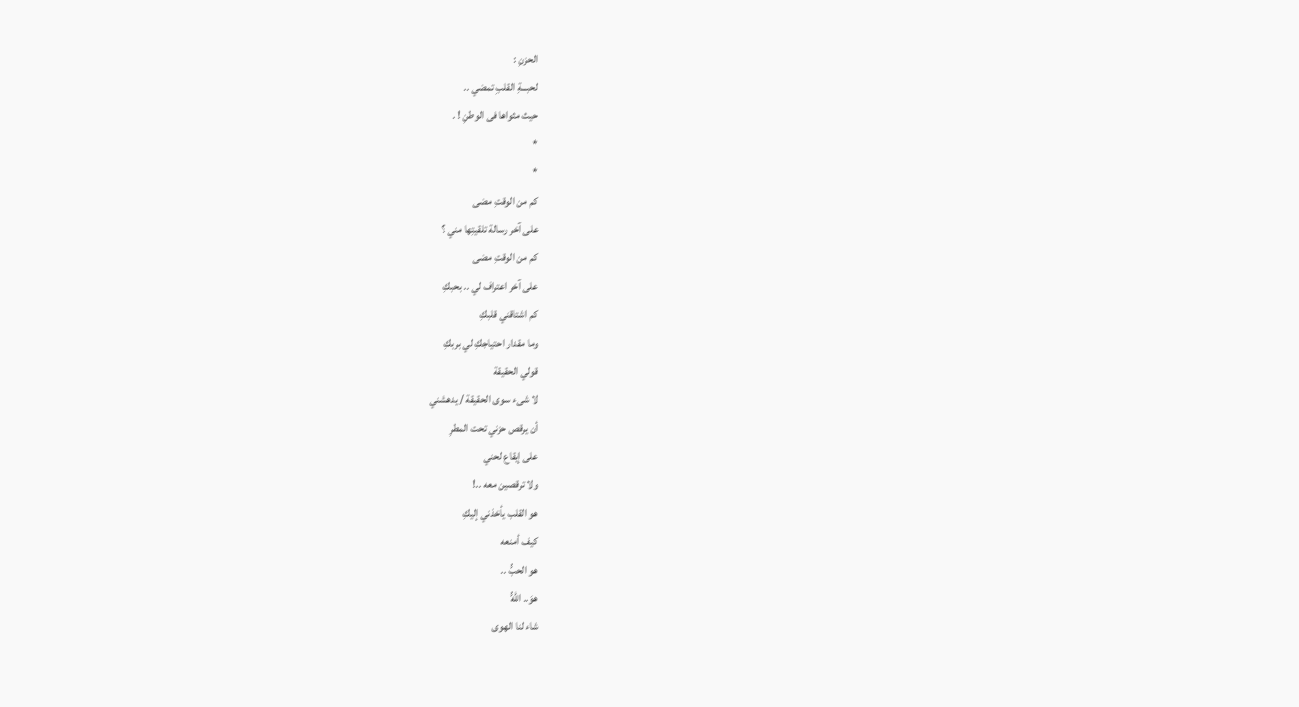الحزنِ :
لحبـــةِ القلبِ تمضي ..
حيث مثواها فى الوطنِ ! .
*
*
كم من الوقتِ مضى
على آخر رسالة تلقيتِها مني ؟
كم من الوقتِ مضى
على آخر اعتراف لي .. بحبكِ
كم اشتاقني قلبكِ
وما مقدار احتياجكِ لي بربكِ
قولي الحقيقة
لا شىء سوى الحقيقة / يدهشني
أن يرقص حزني تحت المطرِ
على إيقاع لحني
ولا ترقصين معه ..!
هو القلب يأخذني إليكِ
كيف أمنعه
هو الحبُّ ..
هوَ.. اللهُّ
شاء لنا الهوى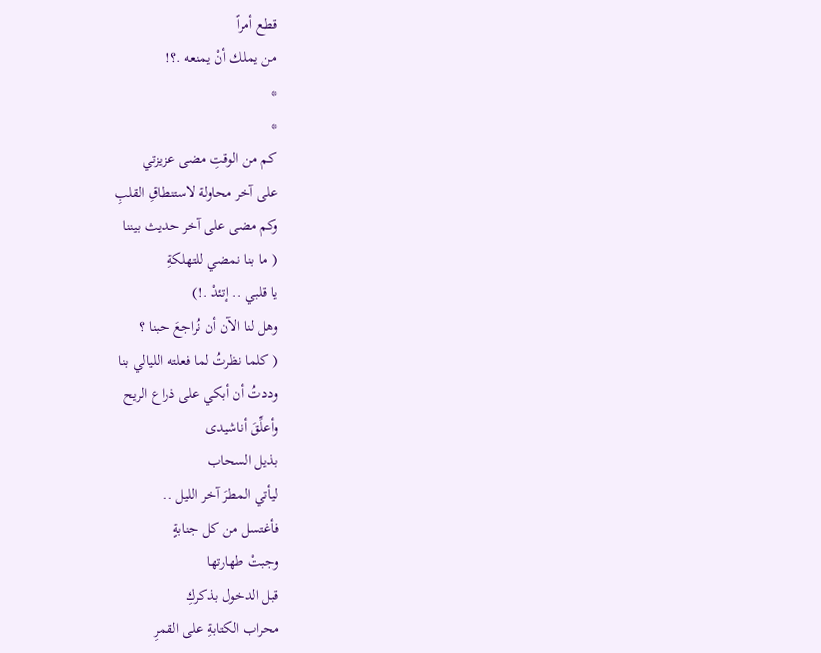قطع أمراً
من يملك أنْ يمنعه .؟!
*
*
كم من الوقتِ مضى عزيزتي
على آخر محاولة لاستنطاقِ القلبِ
وكم مضى على آخر حديث بيننا
( ما بنا نمضي للتهلكةِ
يا قلبي .. إتئدْ .!)
وهل لنا الآن أن نُراجعَ حبنا ؟
( كلما نظرتُ لما فعلته الليالي بنا
وددتُ أن أبكي على ذراع الريح
وأعلِّقَ أناشيدى
بذيل السحاب
ليأتي المطرَ آخر الليل ..
فأغتسل من كل جنابةٍ
وجبتْ طهارتها
قبل الدخول بذكركِ
محراب الكتابةِ على القمرِ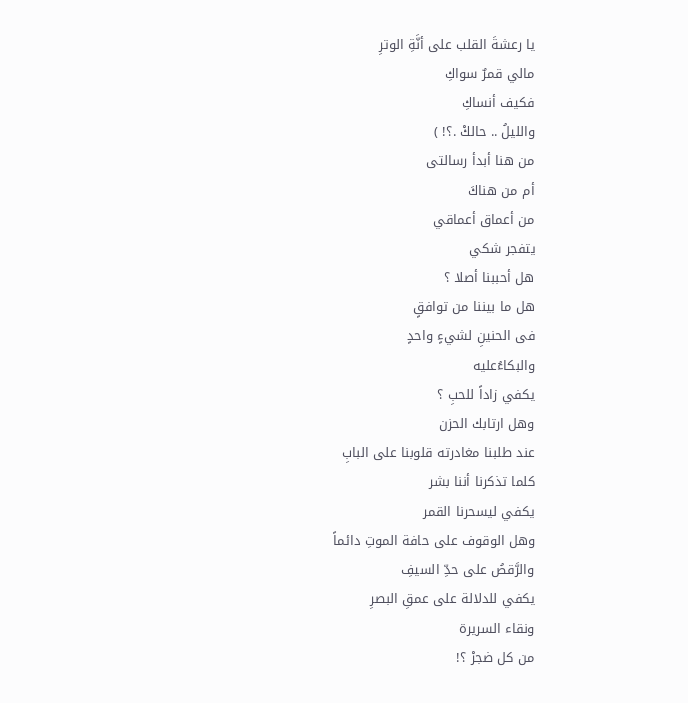يا رعشةَ القلب على أنَّةِ الوترِ
مالي قمرٌ سواكِ
فكيف أنساكِ
والليلُ .. حالكْ .؟! )
من هنا أبدأ رسالتى
أم من هناكَ
من أعماق أعماقي
يتفجر شكي
هل أحببنا أصلا ؟
هل ما بيننا من توافقٍ
فى الحنينِ لشيءٍ واحدٍ
والبكاءُعليه
يكفي زاداً للحبِ ؟
وهل ارتابك الحزن
عند طلبنا مغادرته قلوبنا على البابِ
كلما تذكرنا أننا بشر
يكفي ليسحرنا القمر
وهل الوقوف على حافة الموتِ دائماً
والرَّقصُ على حدِّ السيفِ
يكفي للدلالة على عمقِ البصرِ
ونقاء السريرة
من كل ضجرْ ؟!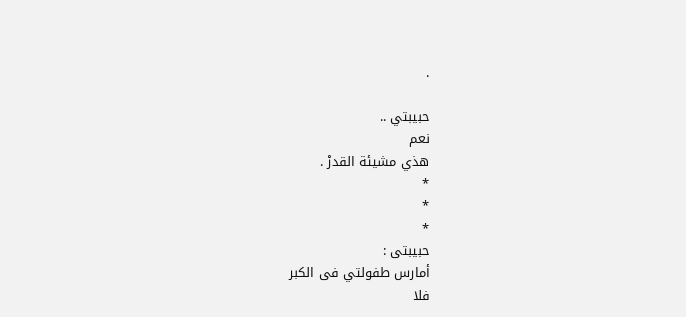.

حبيبتي ..
نعم
هذي مشيئة القدرْ .
*
*
*
حبيبتى :
أمارس طفولتي فى الكبر
فلا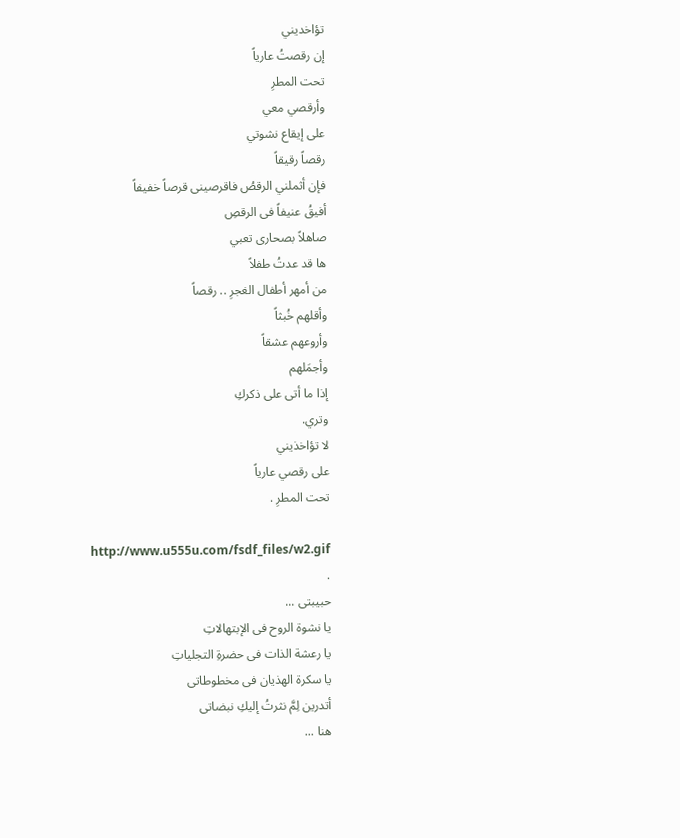تؤاخديني
إن رقصتُ عارياً
تحت المطرِ
وأرقصي معي
على إيقاع نشوتي
رقصاً رقيقاً
فإن أثملني الرقصُ فاقرصينى قرصاً خفيفاً
أفيقُ عنيفاً فى الرقصِ
صاهلاً بصحارى تعبي
ها قد عدتُ طفلاً
من أمهر أطفال الغجرِ .. رقصاً
وأقلهم خُبثاً
وأروعهم عشقاً
وأجمَلهم
إذا ما أتى على ذكركِ
وتري.
لا تؤاخذيني
على رقصي عارياً
تحت المطرِ .

http://www.u555u.com/fsdf_files/w2.gif
.
حبيبتى ...
يا نشوة الروح فى الإبتهالاتِ
يا رعشة الذات فى حضرةِ التجلياتِ
يا سكرة الهذيان فى مخطوطاتى
أتدرين لِمَّ نثرتُ إليكِ نبضاتى
هنا ...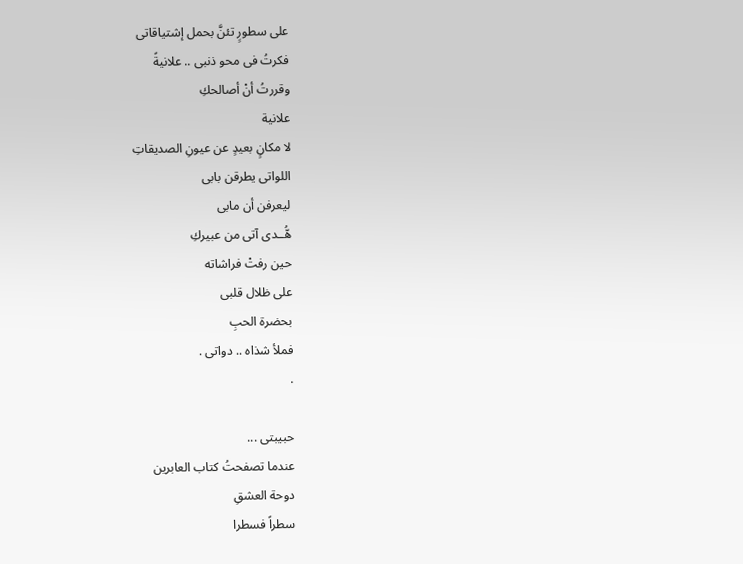على سطورٍ تئنَّ بحمل إشتياقاتى
فكرتُ فى محو ذنبى .. علانيةً
وقررتُ أنْ أصالحكِ
علانية
لا مكانٍ بعيدٍ عن عيونِ الصديقاتِ
اللواتى يطرقن بابى
ليعرفن أن مابى
هُّــدى آتى من عبيركِ
حين رفتْ فراشاته
على ظلال قلبى
بحضرة الحبِ
فملأ شذاه .. دواتى .
.

حبيبتى ...
عندما تصفحتُ كتاب العابرين
دوحة العشقِ
سطراً فسطرا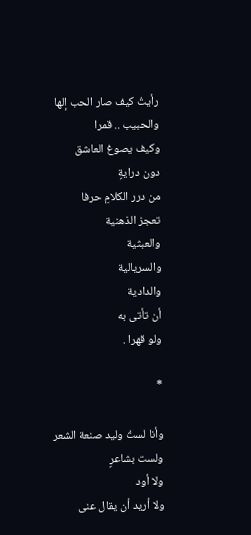رأيتُ كيف صار الحب إلها
والحبيب .. قمرا
وكيف يصوغ العاشق
دون درايةٍ
من درر الكلامِ حرفا
تعجز الذهنية
والعبثية
والسريالية
والدادية
أن تأتى به
ولو قهرا .

*

وأنا لستُ وليد صنعة الشعر
ولست بشاعرٍ
ولا أود
ولا أريد أن يقال عنى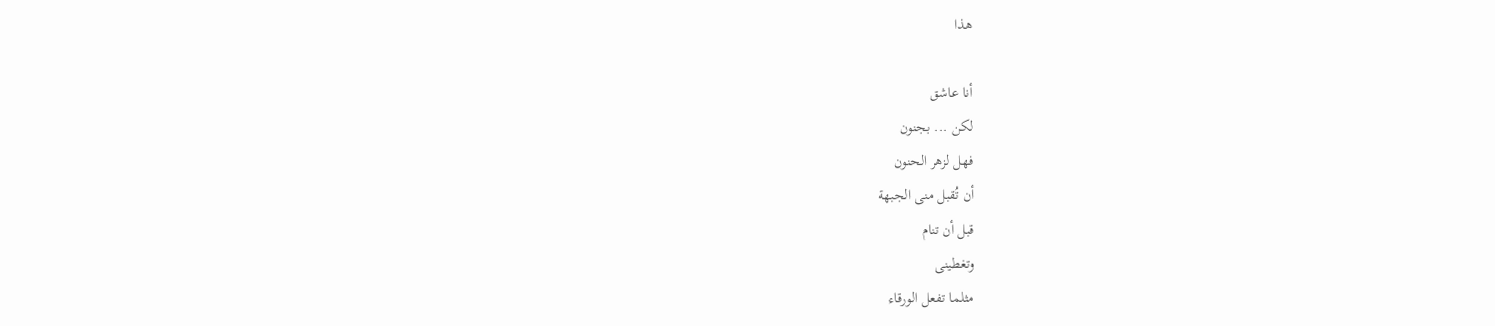هذا

أنا عاشق
لكن ... بجنون
فهل لزهر الحنون
أن تُقبل منى الجبهة
قبل أن تنام
وتغطينى
مثلما تفعل الورقاء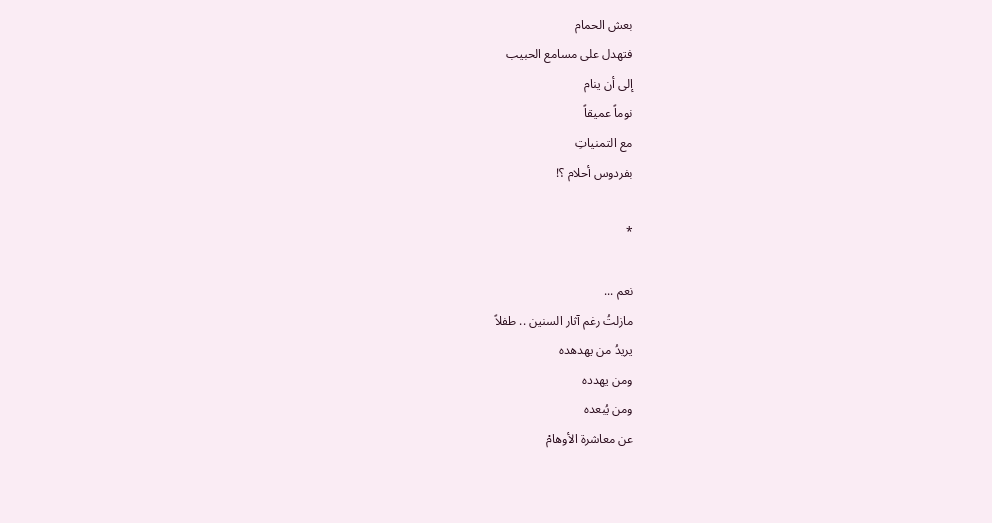بعش الحمام
فتهدل على مسامع الحبيب
إلى أن ينام
نوماً عميقاً
مع التمنياتِ
بفردوس أحلام ؟!

*

نعم ...
مازلتُ رغم آثار السنين .. طفلاً
يريدُ من يهدهده
ومن يهدده
ومن يُبعده
عن معاشرة الأوهامْ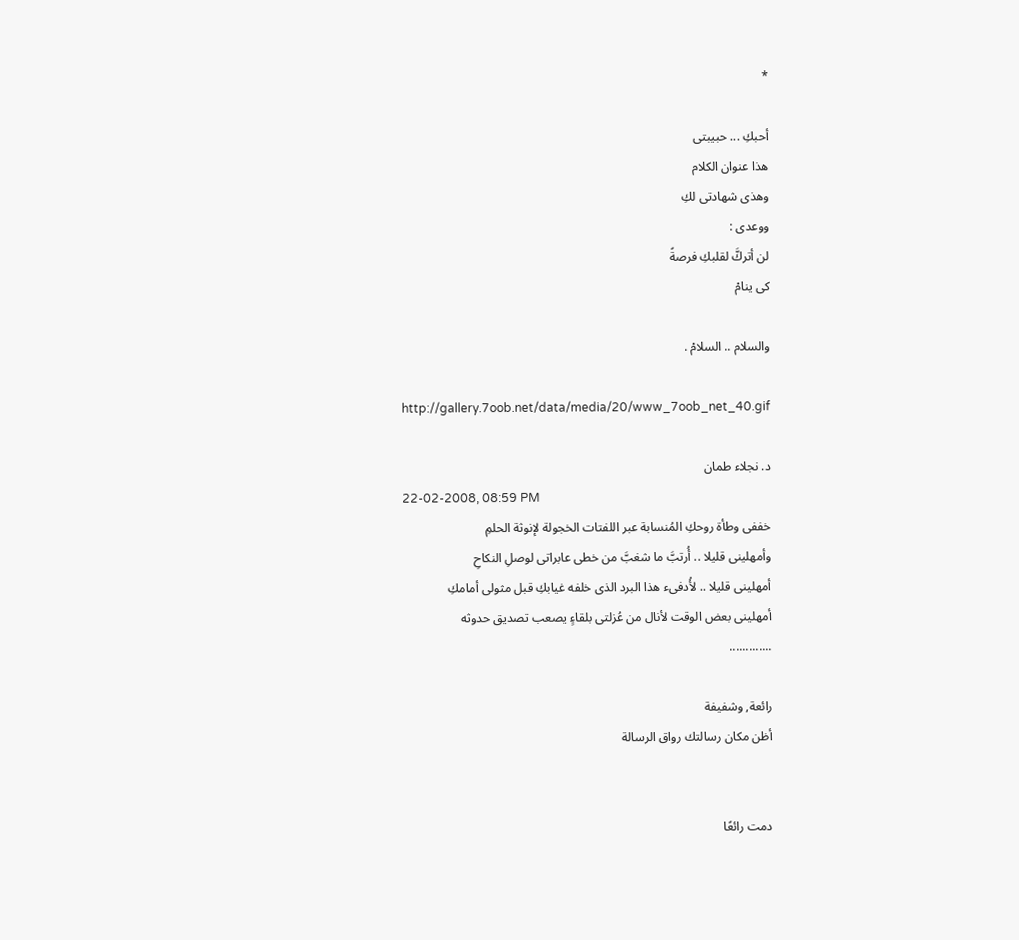*

أحبكِ ... حبيبتى
هذا عنوان الكلام
وهذى شهادتى لكِ
ووعدى :
لن أتركَّ لقلبكِ فرصةً
كى ينامْ

والسلام .. السلامْ .

http://gallery.7oob.net/data/media/20/www_7oob_net_40.gif

د. نجلاء طمان
22-02-2008, 08:59 PM
خففى وطأة روحكِ المُنسابة عبر اللفتات الخجولة لإنوثة الحلمِ
وأمهلينى قليلا .. أُرتبَّ ما شغبَّ من خطى عابراتى لوصلِ النكاحِ
أمهلينى قليلا .. لأُدفىء هذا البرد الذى خلفه غيابكِ قبل مثولى أمامكِ
أمهلينى بعض الوقت لأنال من عُزلتى بلقاءٍ يصعب تصديق حدوثه
.............

رائعة, وشفيفة
أظن مكان رسالتك رواق الرسالة


دمت رائعًا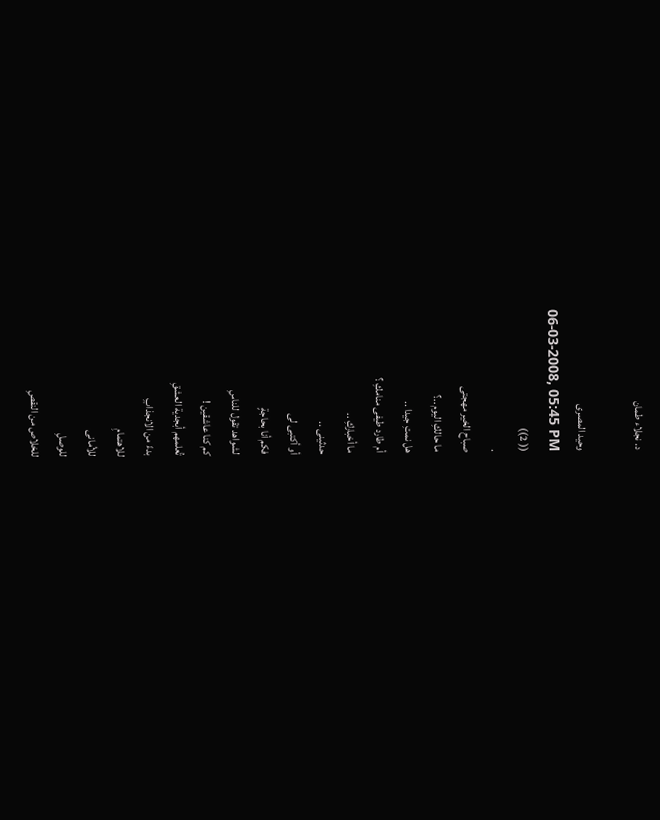د. نجلاء طمان

وحيد المصرى
06-03-2008, 05:45 PM
(( 2))
.
صباح الخير مهجتى
ما حالكِ اليوم ..؟
هل نمتِ جيدا ..
أم طارد طيفى منامكِ ؟
ما أخباركِ ..
حدثينى ..
أو أكتبى لى
فكم أنا بحاجةٍ
لشواهد تقول للناسِ
كم كنا عاشقين !
تُعلمهم أبجدية العشقِ
بدءً من الانجذابِ
للاهتمامِ
للأمانى
للوصلِ
للخلاص من النقصِ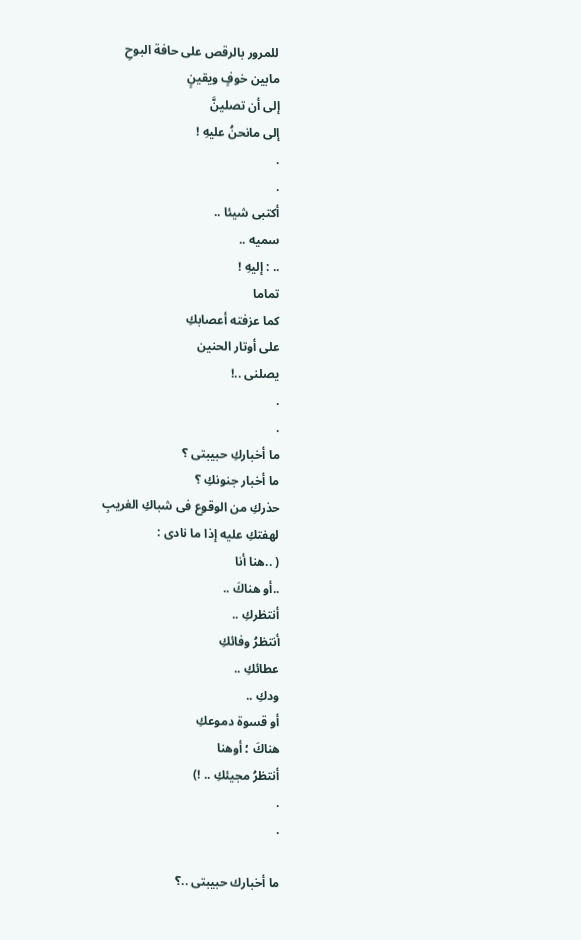للمرور بالرقص على حافة البوحِ
مابين خوفٍ ويقينٍ
إلى أن تصلينَّ
إلى مانحنُ عليهِ !
.
.
أكتبى شيئا ..
سميه ..
.. : إليهِ !
تماما
كما عزفته أعصابكِ
على أوتار الحنين
يصلنى ..!
.
.
ما أخباركِ حبيبتى ؟
ما أخبار جنونكِ ؟
حذركِ من الوقوع فى شباكِ الغريبِ
لهفتكِ عليه إذا ما نادى :
( ..هنا أنا
..أو هناكَ ..
أنتظركِ ..
أنتظرُ وفائكِ
عطائكِ ..
ودكِ ..
أو قسوة دموعكِ
هناكَ ؛ أوهنا
أنتظرُ مجيئكِ .. !)
.
.

ما أخبارك حبيبتى ..؟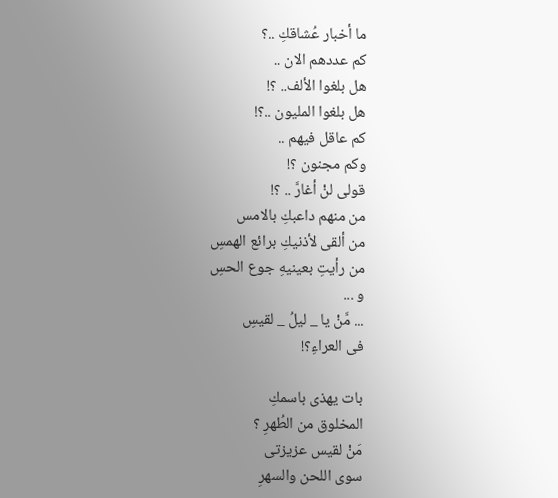ما أخبار عُشاقكِ ..؟
كم عددهم الان ..
هل بلغوا الألف.. ؟!
هل بلغوا المليون ..؟!
كم عاقل فيهم ..
وكم مجنون ؟!
قولى لنْ أغارَّ .. ؟!
من منهم داعبكِ بالامس
من ألقى لأذنيكِ برائع الهمسِ
من رأيتِ بعينيهِ جوع الحسِ
و ...
... مَّنْ يا _ ليلُ _ لقيسِ
فى العراءِ؟!

بات يهذى باسمكِ
المخلوق من الطُهرِ ؟
مَنْ لقيس عزيزتى
سوى اللحن والسهرِ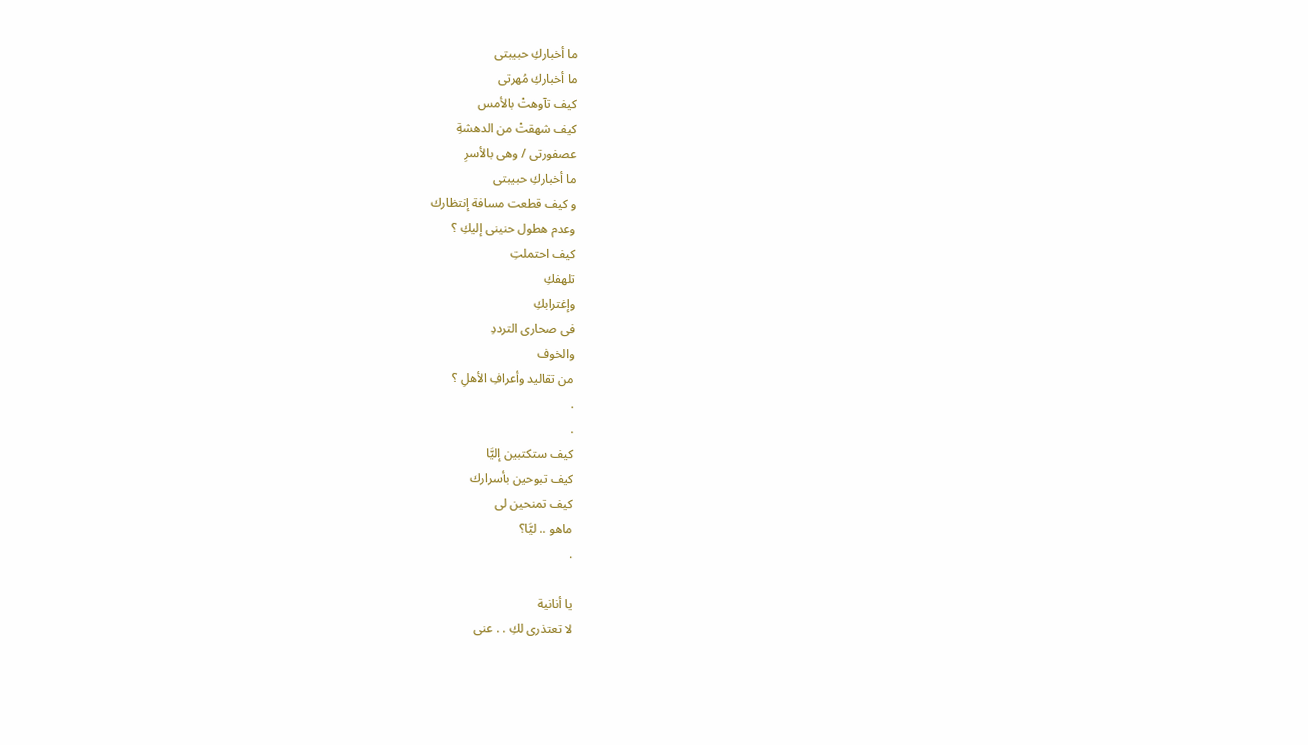ما أخباركِ حبيبتى
ما أخباركِ مُهرتى
كيف تآوهتْ بالأمس
كيف شهقتْ من الدهشةِ
عصفورتى / وهى بالأسرِ
ما أخباركِ حبيبتى
و كيف قطعت مسافة إنتظارك
وعدم هطول حنينى إليكِ ؟
كيف احتملتِ
تلهفكِ
وإغترابكِ
فى صحارى الترددِ
والخوف
من تقاليد وأعرافِ الأهلِ ؟
.
.
كيف ستكتبين إليَّا
كيف تبوحين بأسرارك
كيف تمنحين لى
ماهو .. ليَّا؟
.

يا أنانية
لا تعتذرى لكِ . . عنى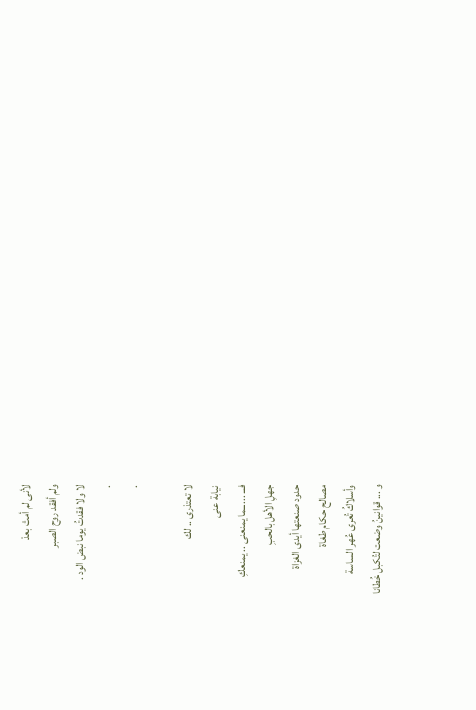لأنى لم أمتْ بعدْ
ولم أفقد روح الصبر
لا ولا فقدتُ يوما نبض الود .
.
.

لا تعتذرى .. لك
نيابة عنى
فـــ ... ــما يمنعنى .. يمنعكِ
جهلِ الأهل بالحبِ
حدود صنعتها أيدى الغزاة
مصالح حكام طغاة
وأسلاكُ تُعرى عُهر الساسة
و ... قوانينُ وضعت لتُكبل خُطانا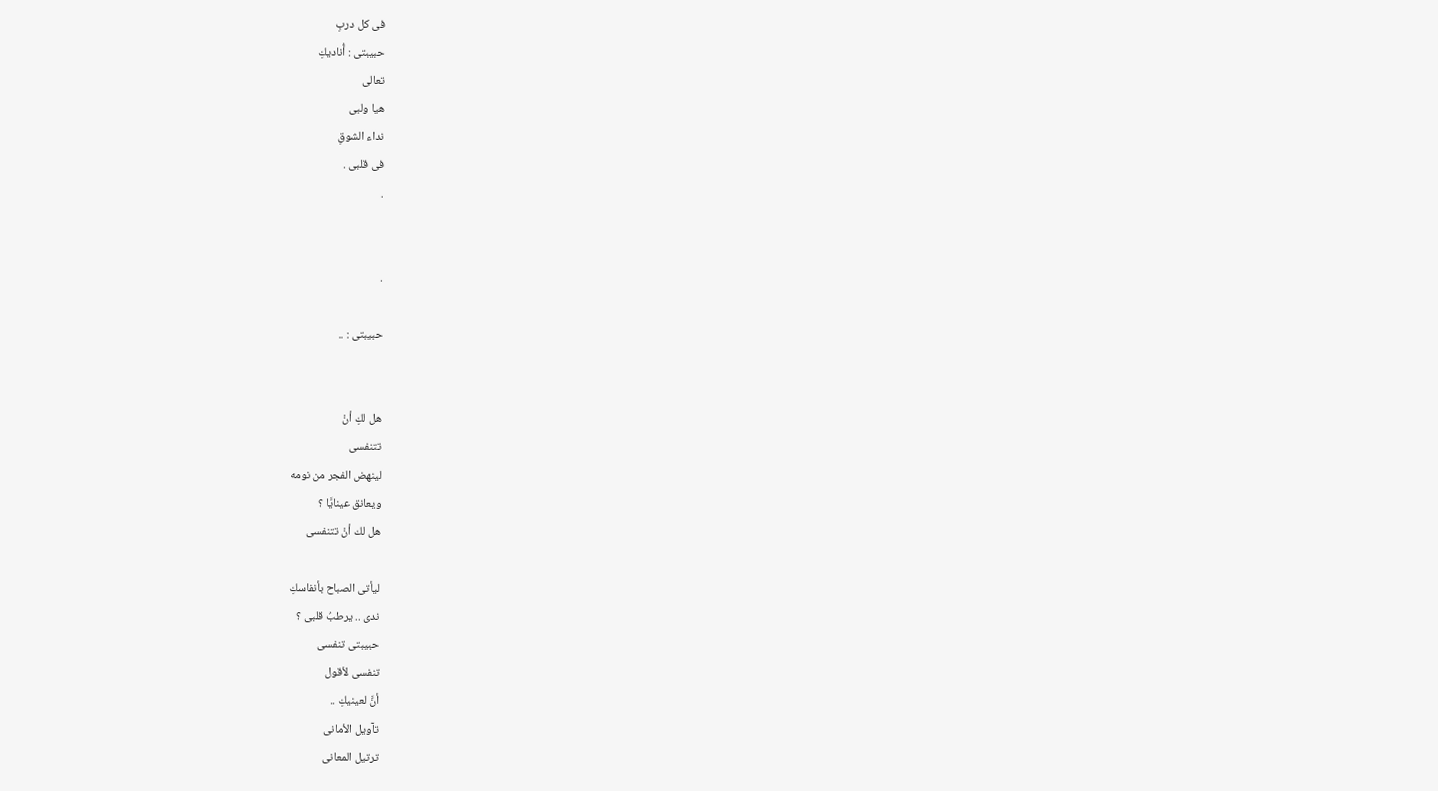فى كل دربِ
حبيبتى : أُناديكِ
تعالى
هيا ولبى
نداء الشوقِ
فى قلبى .
.


.

حبيبتى : ..


هل لكِ أنْ
تتنفسى
لينهض الفجر من نومه
ويعانق عينايَّا ؟
هل لك أنْ تتنفسى

ليأتى الصباح بأنفاسكِ
ندى .. يرطبُ قلبى ؟
حبيبتى تنفسى
تنفسى لأقول
أنَّ لعينيكِ ..
تآويل الأمانى
ترتيل المعانى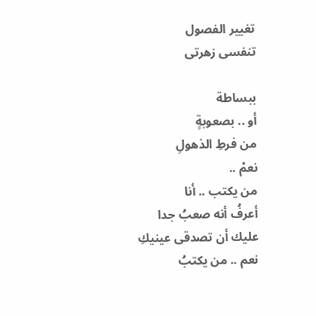تغيير الفصول
تنفسى زهرتى

ببساطة
أو .. بصعوبةٍ
من فرطِ الذهولِ
نعمْ ..
من يكتب .. أنا
أعرفُ أنه صعبُ جدا
عليك أن تصدقى عينيكِ
نعم .. من يكتبُ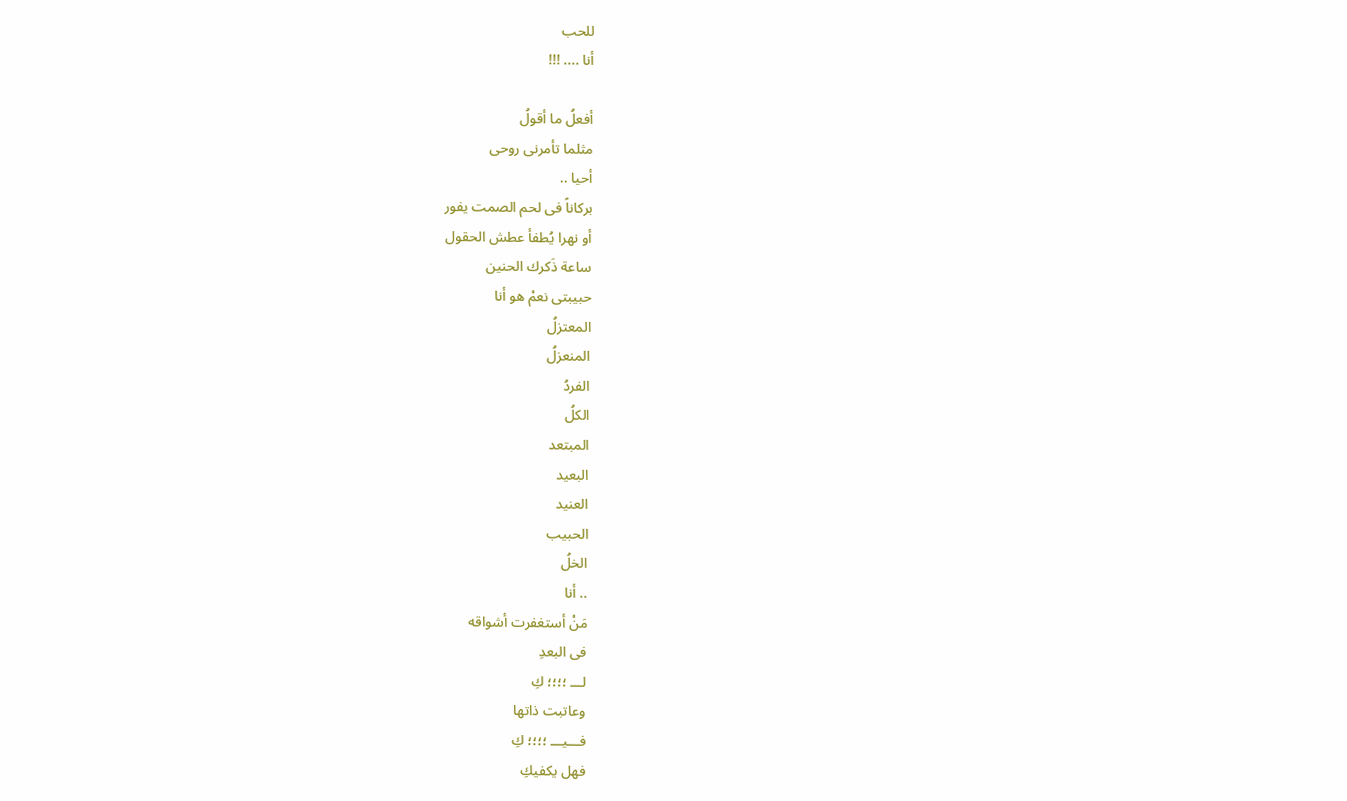للحب
أنا .... !!!

أفعلُ ما أقولُ
مثلما تأمرنى روحى
أحيا ..
بركاناً فى لحم الصمت يفور
أو نهرا يُطفأ عطش الحقول
ساعة ذَكرك الحنين
حبيبتى نعمْ هو أنا
المعتزلُ
المنعزلُ
الفردُ
الكلُ
المبتعد
البعيد
العنيد
الحبيب
الخلُ
.. أنا
مَنْ أستغفرت أشواقه
فى البعدِ
لـــ ؛؛؛؛ كِ
وعاتبت ذاتها
فـــيـــ ؛؛؛؛ كِ
فهل يكفيكِ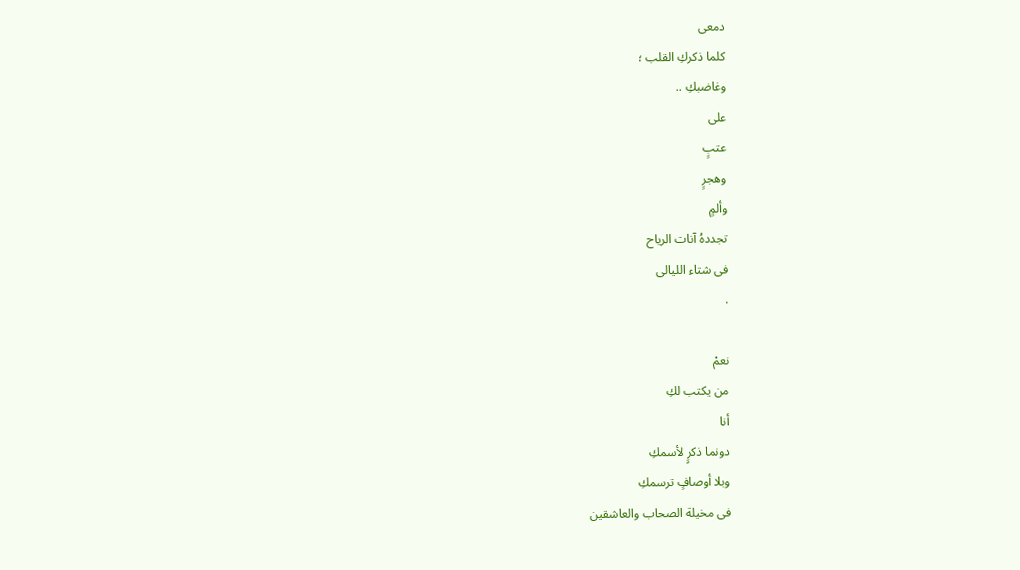دمعى
كلما ذكركِ القلب ؛
وغاضبكِ ..
على
عتبٍ
وهجرٍ
وألمٍ
تجددهُ آنات الرياح
فى شتاء الليالى
.

نعمْ
من يكتب لكِ
أنا
دونما ذكرٍِ لأسمكِ
وبلا أوصافٍ ترسمكِ
فى مخيلة الصحاب والعاشقين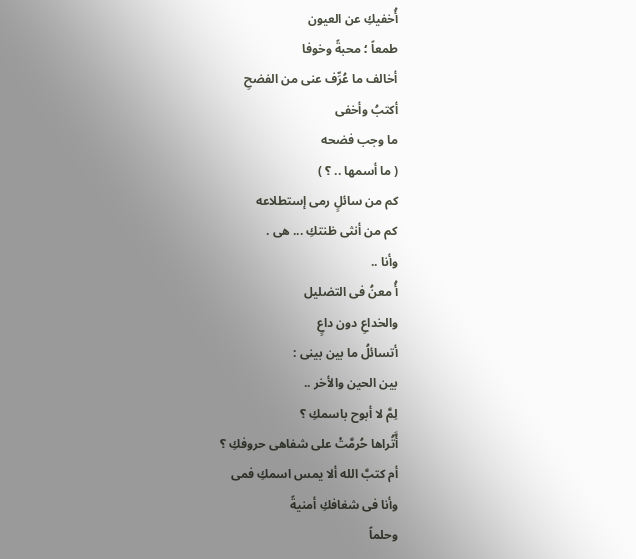أُخفيكِ عن العيون
طمعاً ؛ محبةً وخوفا
أخالف ما عُرِّف عنى من الفضحِ
أكتبُ وأخفى
ما وجب فضحه
( ما أسمها .. ؟ )
كم من سائلٍ رمى إستطلاعه
كم من أنثى ظنتكِ ... هى .
وأنا ..
أُ معنُ فى التضليل
والخداعِ دون داعٍ
أتسائلُ ما بين بينى :
بين الحين والأخر ..
لِمَّ لا أبوح باسمكِ ؟
أَّتُراها حُرمَّتْ على شفاهى حروفكِ ؟
أم كتبَّ الله ألا يمس اسمكِ فمى
وأنا فى شغافكِ أمنيةً
وحلماً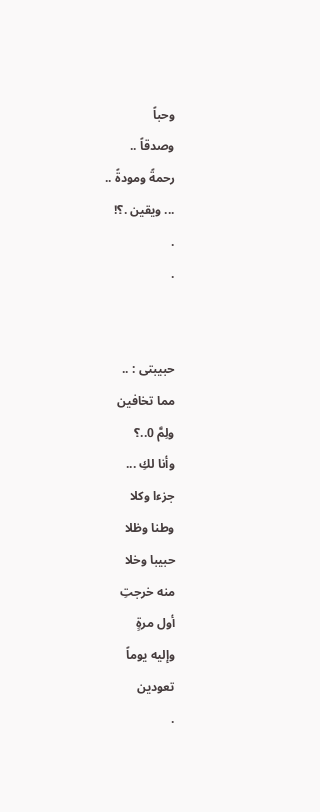وحباً
وصدقاً ..
رحمةً ومودةً ..
... ويقين .؟!
.
.


حبيبتى : ..
مما تخافين
ولِمَّ 0..؟
وأنا لكِ ...
جزءا وكلا
وطنا وظلا
حبيبا وخلا
منه خرجتِ
أول مرةٍ
وإليه يوماً
تعودين
.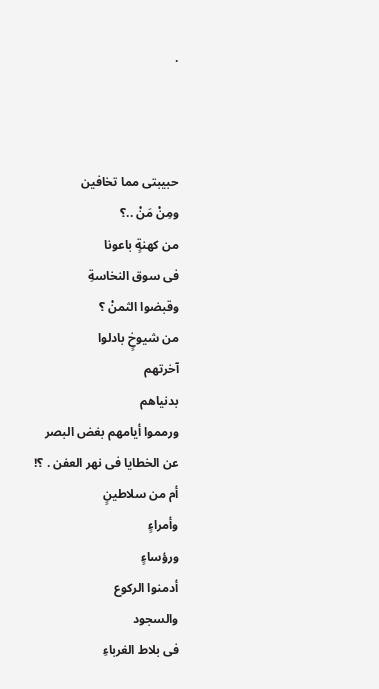.



حبيبتى مما تخافين
ومِنْ مَنْ ..؟
من كهنةٍ باعونا
فى سوق النخاسةِ
وقبضوا الثمنْ ؟
من شيوخٍ بادلوا
آخرتهم
بدنياهم
ورمموا أيامهم بغض البصر
عن الخطايا فى نهر العفن . ؟!
أم من سلاطينٍ
وأمراءٍ
ورؤساءٍ
أدمنوا الركوع
والسجود
فى بلاط الغرباءِ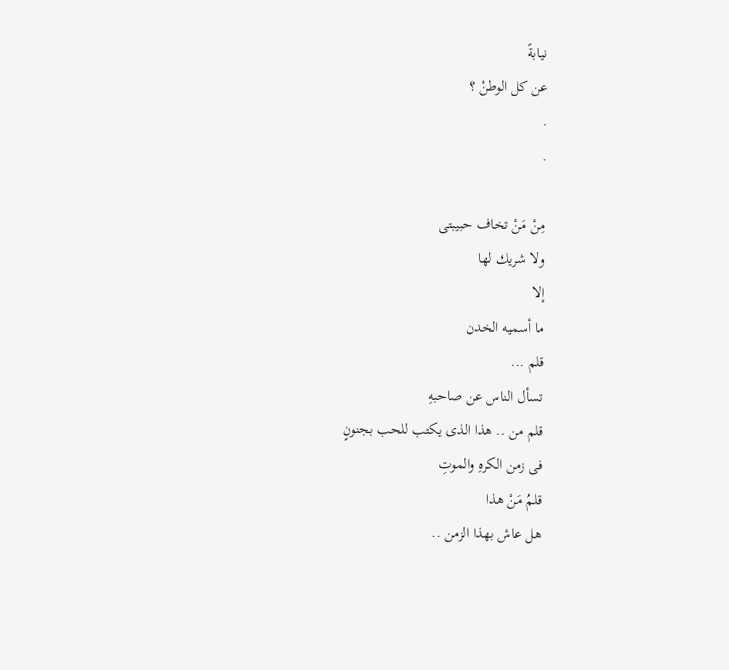نيابةً
عن كل الوطنْ ؟
.
.

مِنْ مَنْ تخاف حبيبتى
ولا شريك لها
إلا
ما أسميه الخدن
قلم ...
تسأل الناس عن صاحبهِ
قلم من .. هذا الذى يكتب للحب بجنونٍ
فى زمن الكرهِ والموتِ
قلمُ مَنْ هذا
هل عاش بهذا الزمن ..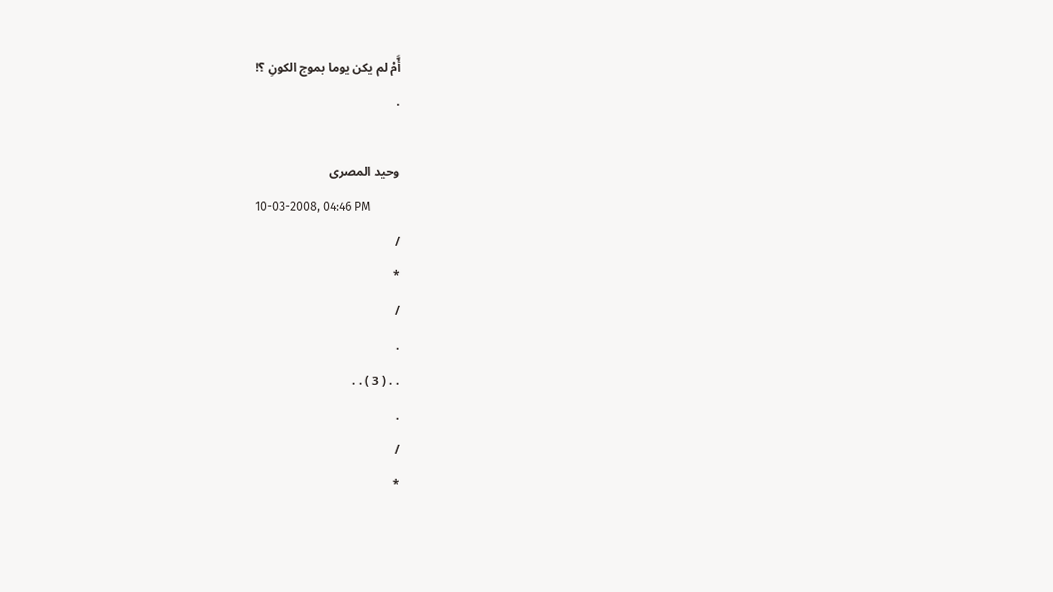أَّمْ لم يكن يوما بموج الكونِ ؟!
.

وحيد المصرى
10-03-2008, 04:46 PM
/
*
/
.
. . ( 3 ) . .
.
/
*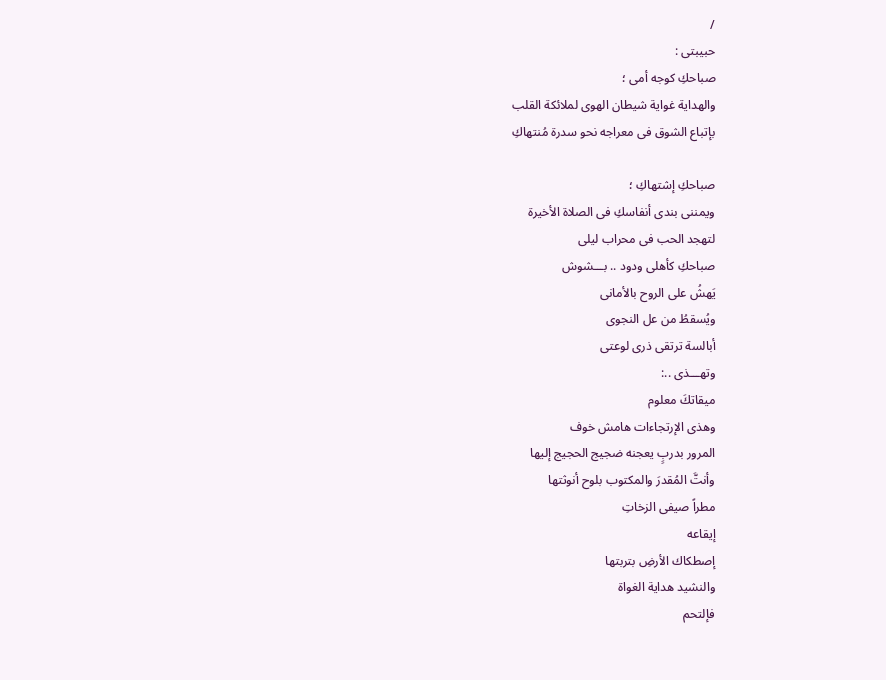/
حبيبتى :
صباحكِ كوجه أمى ؛
والهداية غواية شيطان الهوى لملائكة القلب
بإتباع الشوق فى معراجه نحو سدرة مُنتهاكِ

صباحكِ إشتهاكِ ؛
ويمننى بندى أنفاسكِ فى الصلاة الأخيرة
لتهجد الحب فى محراب ليلى
صباحكِ كأهلى ودود .. بـــشوش
يَهشُ على الروح بالأمانى
ويُسقطُ من عل النجوى
أبالسة ترتقى ذرى لوعتى
وتهـــذى ..:
ميقاتكَ معلوم
وهذى الإرتجاءات هامش خوف
المرور بدربٍ يعجنه ضجيج الحجيج إليها
وأنتَّ المُقدرَ والمكتوب بلوح أنوثتها
مطراً صيفى الزخاتِ
إيقاعه
إصطكاك الأرضِ بتربتها
والنشيد هداية الغواة
فإلتحم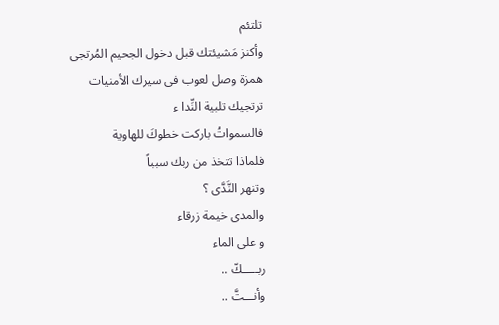تلتئم
وأكنز مَشيئتك قبل دخول الجحيم المُرتجى
همزة وصل لعوب فى سيرك الأمنيات
ترتجيك تلبية النِّدا ء
فالسمواتُ باركت خطوكَ للهاوية
فلماذا تتخذ من ربك سبباً
وتنهر النَّدَّى ؟
والمدى خيمة زرقاء
و على الماء
ربـــــكّ ..
وأنـــتَّ ..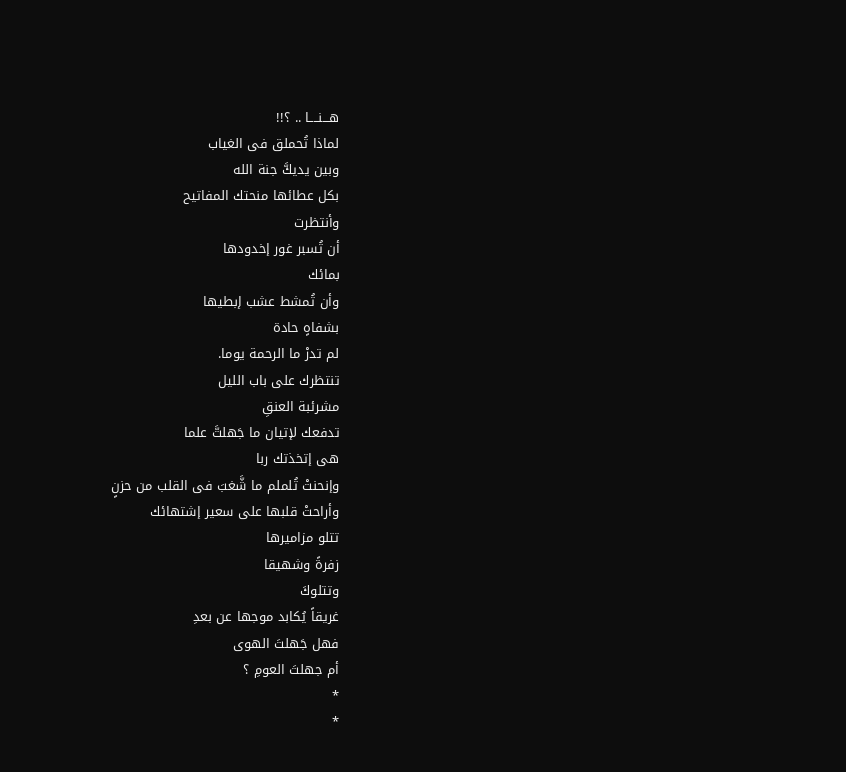هـــنــــا .. ؟!!
لماذا تُحملق فى الغياب
وبين يديكَّ جنة الله
بكل عطائها منحتك المفاتيح
وأنتظرت
أن تُسبر غور إخدودها
بمائك
وأن تُمشط عشب إبطيها
بشفاهٍ حادة
لم تدرْ ما الرحمة يوما.
تنتظرك على باب الليل
مشرئبة العنقِ
تدفعك لإتيان ما جَهلتَّ علما
هى إتخذتك ربا
وإنحنتْ تُلملم ما شَّغبَ فى القلب من حزنٍ
وأراحتْ قلبها على سعير إشتهائك
تتلو مزاميرها
زفرةً وشهيقا
وتتلوكَ
غريقاً يُكابد موجها عن بعدِ
فهل جَهلتَ الهوى
أم جهلتَ العومِ ؟
*
*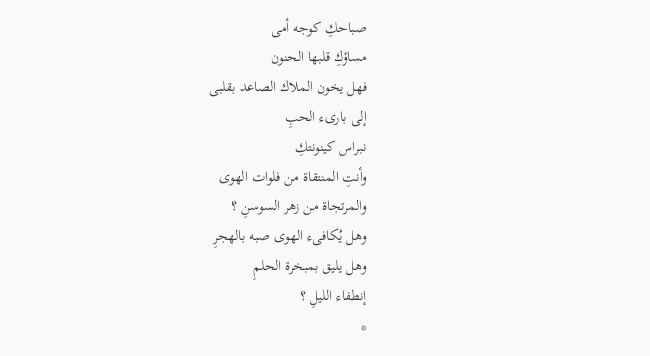صباحكِ كوجه أمى
مساؤكِ قلبها الحنون
فهل يخون الملاك الصاعد بقلبى
إلى بارىء الحبِ
نبراس كينونتكِ
وأنتِ المنتقاة من فلوات الهوى
والمرتجاة من زهر السوسنِ ؟
وهل يُكافىء الهوى صبه بالهجرِ
وهل يليق بمبخرة الحلمِ
إنطفاء الليلِ ؟
*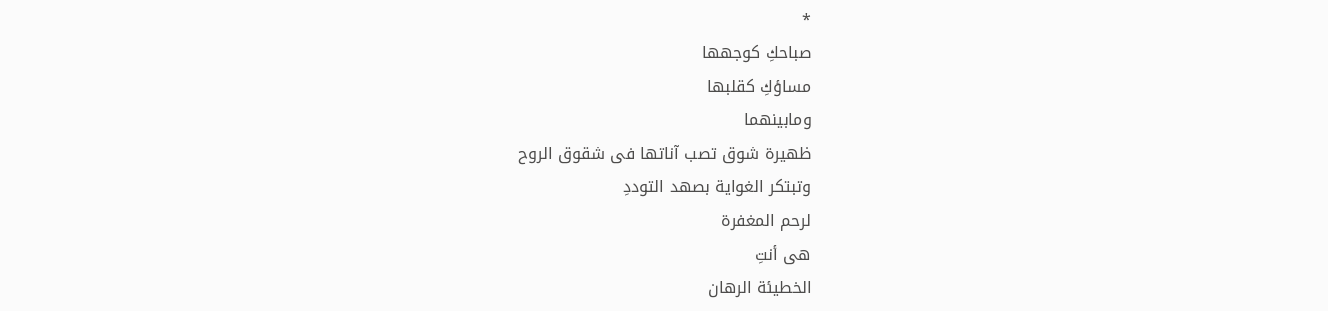*
صباحكِ كوجهها
مساؤكِ كقلبها
ومابينهما
ظهيرة شوق تصب آناتها فى شقوق الروح
وتبتكر الغواية بصهد التوددِ
لرحم المغفرة
هى أنتِ
الخطيئة الرهان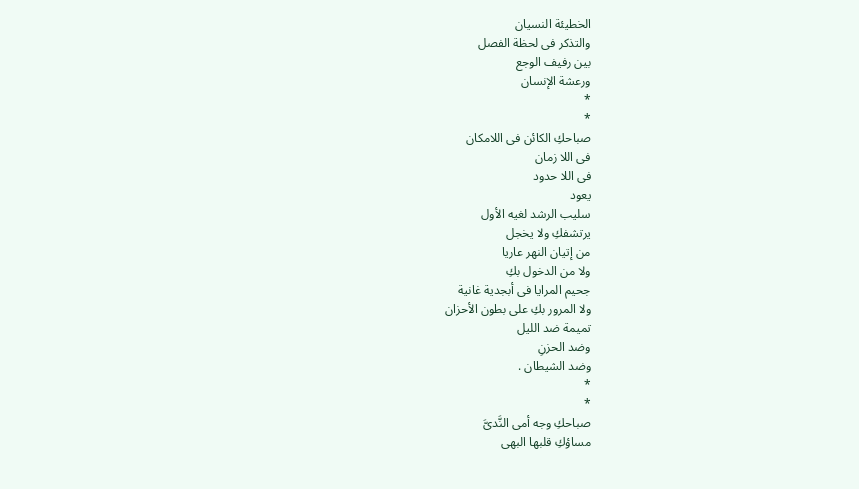الخطيئة النسيان
والتذكر فى لحظة الفصل
بين رفيف الوجع
ورعشة الإنسان
*
*
صباحكِ الكائن فى اللامكان
فى اللا زمان
فى اللا حدود
يعود
سليب الرشد لغيه الأول
يرتشفكِ ولا يخجل
من إتيان النهر عاريا
ولا من الدخول بكِ
جحيم المرايا فى أبجدية غانية
ولا المرور بكِ على بطون الأحزان
تميمة ضد الليل
وضد الحزنِ
وضد الشيطان .
*
*
صباحكِ وجه أمى النَّدىَّ
مساؤكِ قلبها البهى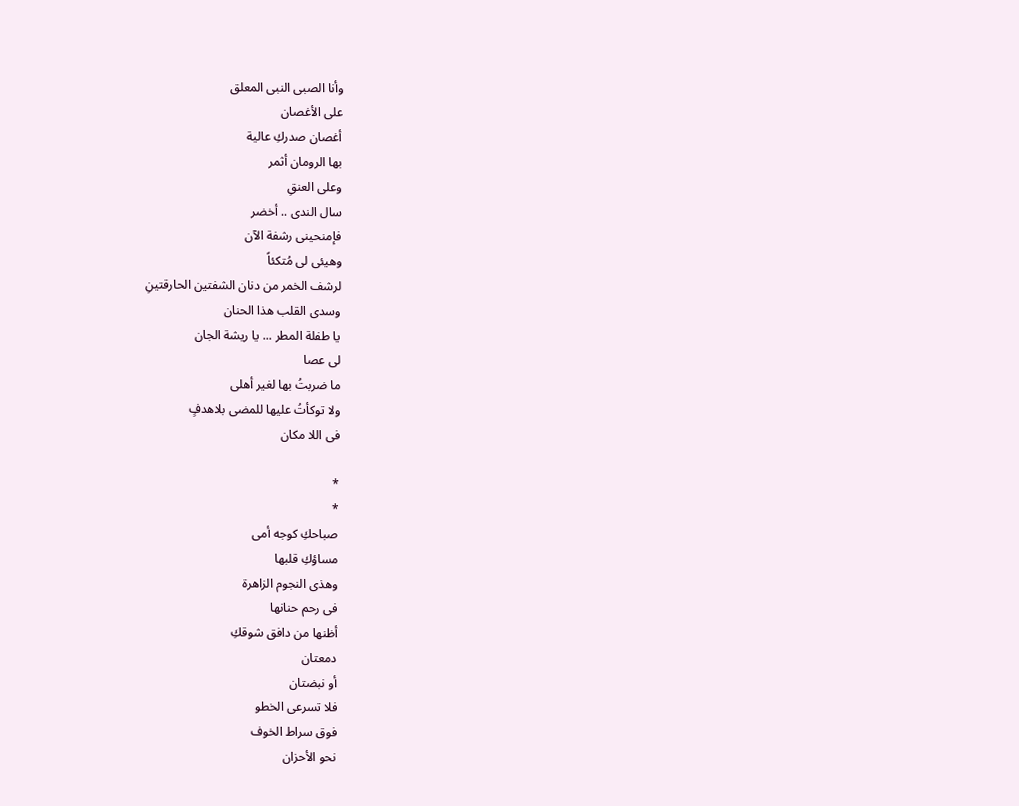وأنا الصبى النبى المعلق
على الأغصان
أغصان صدركِ عالية
بها الرومان أثمر
وعلى العنقِ
سال الندى .. أخضر
فإمنحينى رشفة الآن
وهيئى لى مُتكئاً
لرشف الخمر من دنان الشفتين الحارقتينِ
وسدى القلب هذا الحنان
يا طفلة المطر ... يا ريشة الجان
لى عصا
ما ضربتُ بها لغير أهلى
ولا توكأتُ عليها للمضى بلاهدفٍ
فى اللا مكان

*
*
صباحكِ كوجه أمى
مساؤكِ قلبها
وهذى النجوم الزاهرة
فى رحم حنانها
أظنها من دافق شوقكِ
دمعتان
أو نبضتان
فلا تسرعى الخطو
فوق سراط الخوف
نحو الأحزان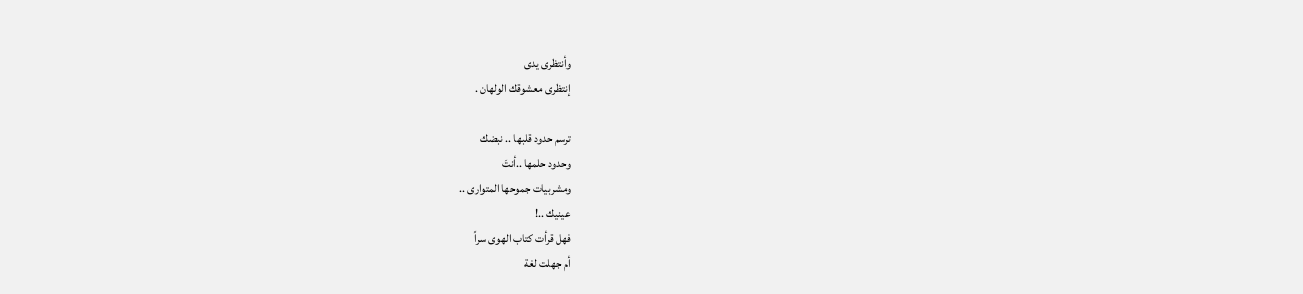وأنتظرى يدى
إنتظرى معشوقك الولهان .

ترسم حدود قلبها .. نبضك
وحدود حلمها ..أنتَ
ومشربيات جموحها المتوارى ..
عينيك ..!
فهل قرأت كتاب الهوى سراً
أم جهلت لغة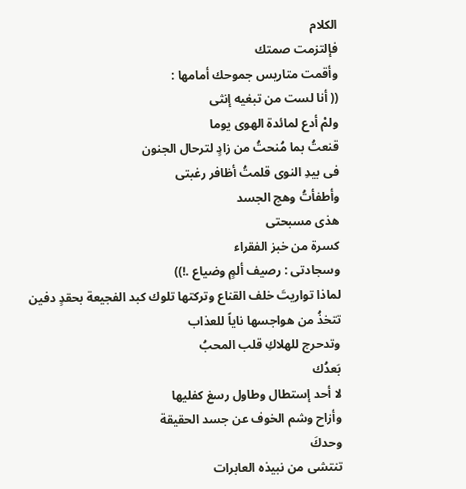الكلام
فإلتزمت صمتك
وأقمت متاريس جموحك أمامها :
(( أنا لست من تبغيه إنثى
ولمْ أدع لمائدة الهوى يوما
قنعتُ بما مُنحتُ من زادٍ لترحال الجنون
فى بيدِ النوى قلمتُ أظافر رغبتى
وأطفأتُ وهج الجسد
هذى مسبحتى
كسرة من خبز الفقراء
وسجادتى : رصيف ألمٍ وضياع .!))
لماذا تواريتَ خلف القناع وتركتها تلوك كبد الفجيعة بحقدٍ دفين
تتخذُ من هواجسها ناياً للعذاب
وتدحرج للهلاكِ قلب المحبُ
بَعدُك
لا أحد إستطال وطاول رسغ كفليها
وأزاح وشم الخوف عن جسد الحقيقة
وحدكَ
تنتشى من نبيذه العابرات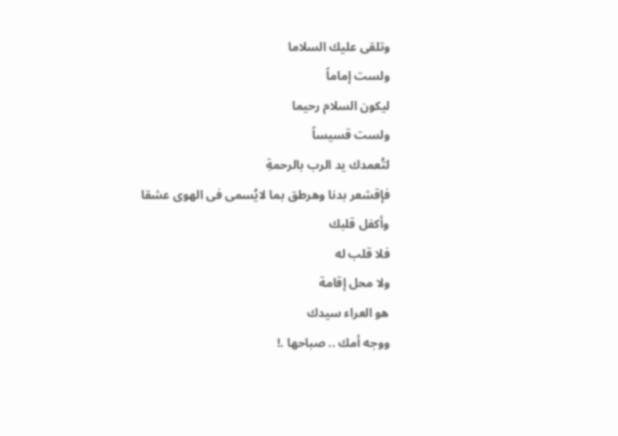وتلقى عليك السلاما
ولست إماماً
ليكون السلام رحيما
ولست قسيساً
لتُعمدك يد الرب بالرحمةِ
فإقشعر بدنا وهرطق بما لايُسمى فى الهوى عشقا
وأكفل قلبك
فلا قلب له
ولا محل إقامة
هو العراء سيدك
ووجه أمك .. صباحها .!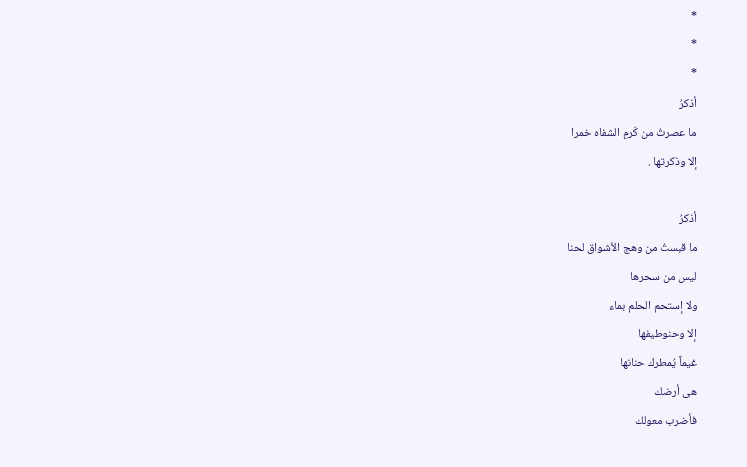*
*
*
أذكرُ
ما عصرتُ من كَرمِ الشفاه خمرا
إلا وذكرتها .

أذكرُ
ما قبستُ من وهج الأشواق لحنا
ليس من سحرها
ولا إستحم الحلم بماء
إلا وحنوطيفها
غيماً يُمطرك حنانها
هى أرضك
فأضرب معولك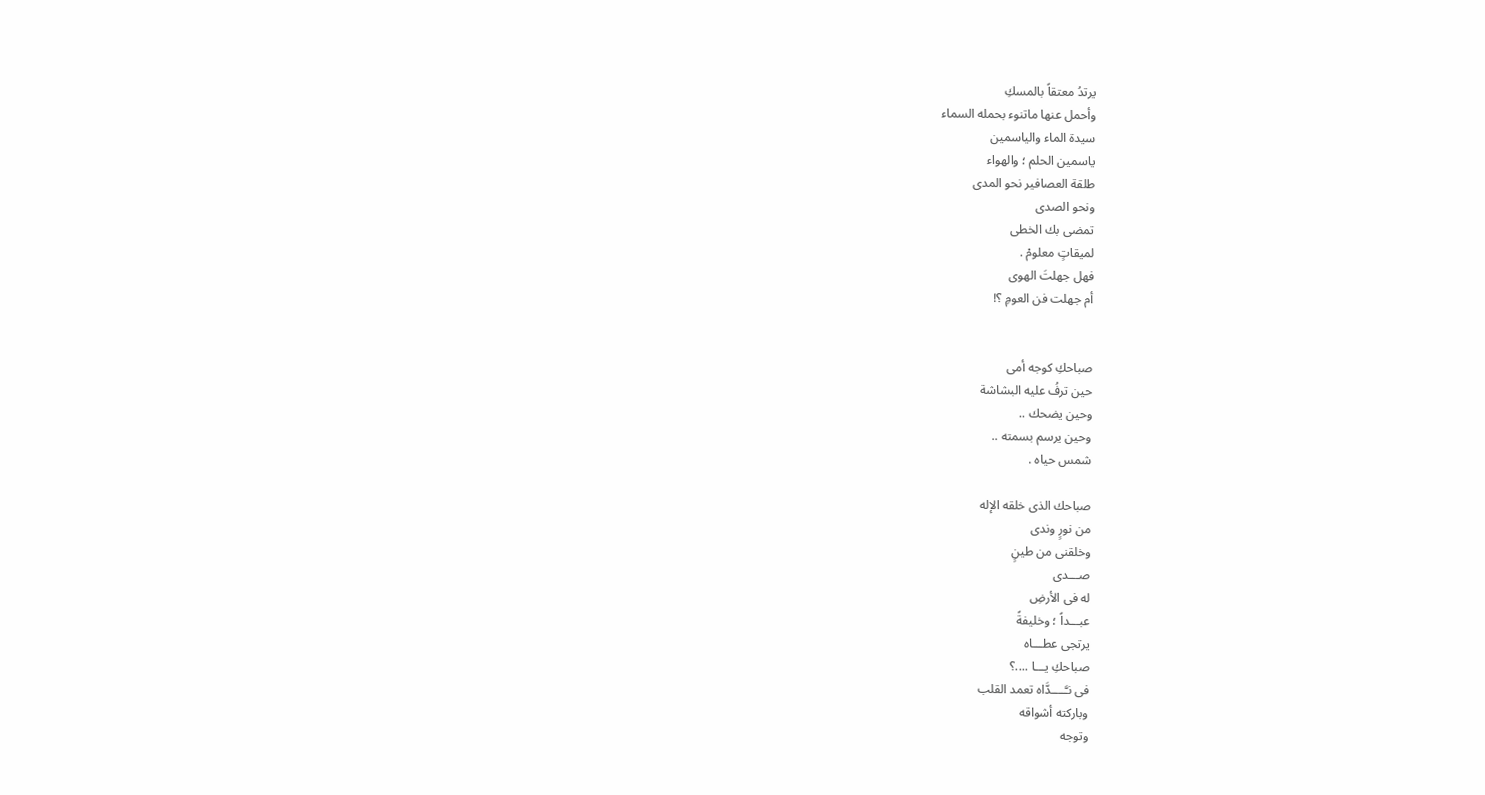يرتدُ معتقاً بالمسكِ
وأحمل عنها ماتنوء بحمله السماء
سيدة الماء والياسمين
ياسمين الحلم ؛ والهواء
طلقة العصافير نحو المدى
ونحو الصدى
تمضى بك الخطى
لميقاتٍ معلومْ .
فهل جهلتَ الهوى
أم جهلت فن العومِ ؟!


صباحكِ كوجه أمى
حين ترفُ عليه البشاشة
وحين يضحك ..
وحين يرسم بسمته ..
شمس حياه .

صباحك الذى خلقه الإله
من نورٍ وندى
وخلقنى من طينٍ
صـــدى
له فى الأرضِ
عبـــداً ؛ وخليفةً
يرتجى عطـــاه
صباحكِ يـــا ....؟
فى نـَّــــدَّاه تعمد القلب
وباركته أشواقه
وتوجه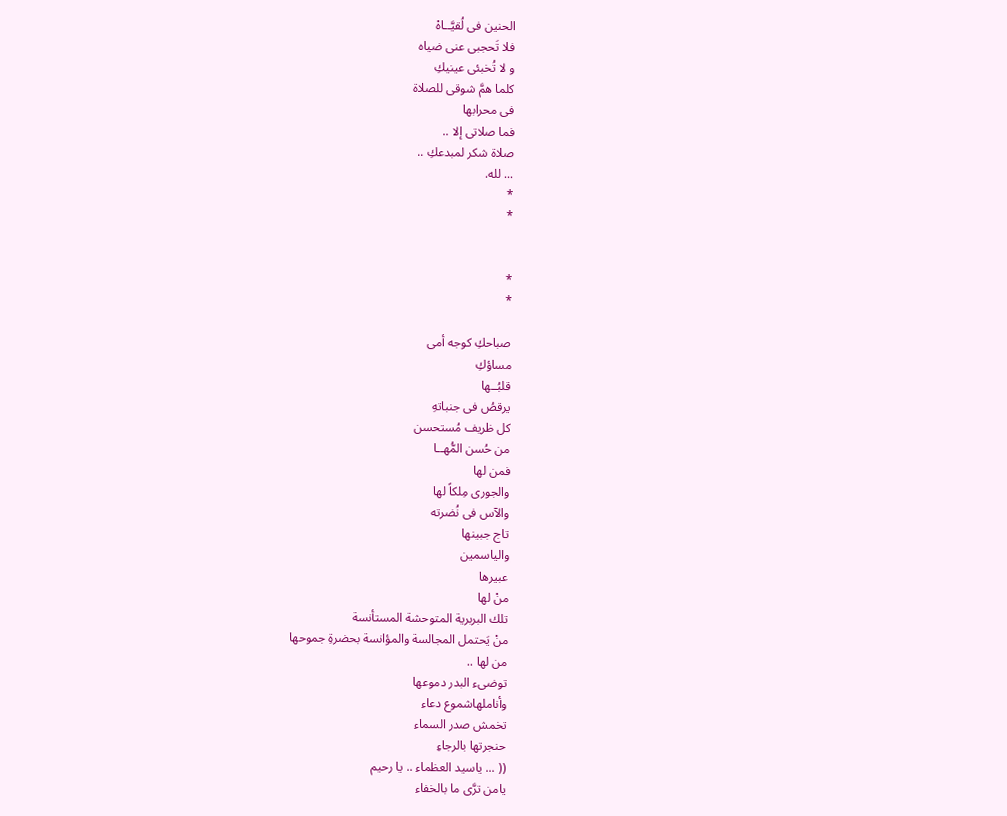الحنين فى لُقيَّــاهْ
فلا تَحجبى عنى ضياه
و لا تُخبئى عينيكِ
كلما همَّ شوقى للصلاة
فى محرابها
فما صلاتى إلا ..
صلاة شكر لمبدعكِ ..
... لله.
*
*


*
*

صباحكِ كوجه أمى
مساؤكِ
قلبُــها
يرقصُ فى جنباتهِ
كل ظريف مُستحسن
من حُسن المُّهــا
فمن لها
والجورى مِلكاً لها
والآس فى نُضرته
تاج جبينها
والياسمين
عبيرها
منْ لها
تلك البربرية المتوحشة المستأنسة
منْ يَحتمل المجالسة والمؤانسة بحضرةِ جموحها
من لها ..
توضىء البدر دموعها
وأناملهاشموع دعاء
تخمش صدر السماء
حنجرتها بالرجاءِ
(( ... ياسيد العظماء .. يا رحيم
يامن ترَّى ما بالخفاء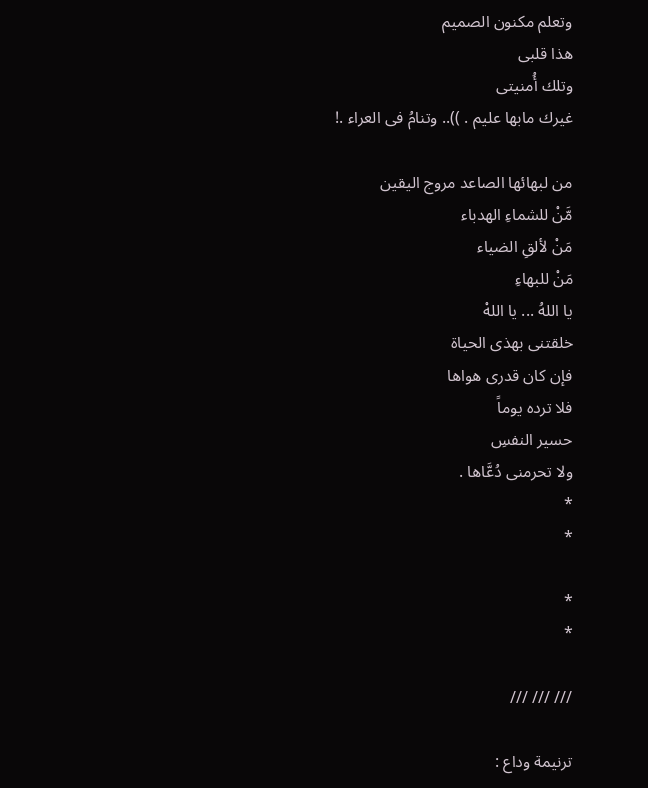وتعلم مكنون الصميم
هذا قلبى
وتلك أُمنيتى
غيرك مابها عليم . )).. وتنامُ فى العراء .!

من لبهائها الصاعد مروج اليقين
مَّنْ للشماءِ الهدباء
مَنْ لألقِ الضياء
مَنْ للبهاءِ
يا اللهُ ... يا اللهْ
خلقتنى بهذى الحياة
فإن كان قدرى هواها
فلا ترده يوماً
حسير النفسِ
ولا تحرمنى دُعَّاها .
*
*

*
*

/// /// ///

ترنيمة وداع :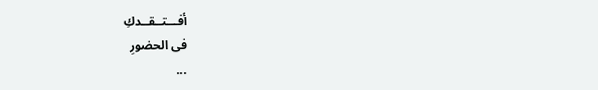أفـــتــقــدكِ
فى الحضورِ
...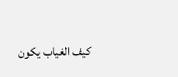كيف الغياب يكون